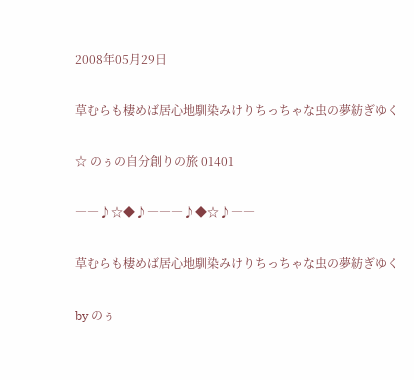2008年05月29日

草むらも棲めば居心地馴染みけりちっちゃな虫の夢紡ぎゆく

☆ のぅの自分創りの旅 01401

――♪☆◆♪―――♪◆☆♪――

草むらも棲めば居心地馴染みけりちっちゃな虫の夢紡ぎゆく

by のぅ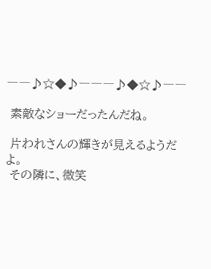――♪☆◆♪―――♪◆☆♪――

 素敵なショーだったんだね。

 片われさんの輝きが見えるようだよ。
 その隣に、微笑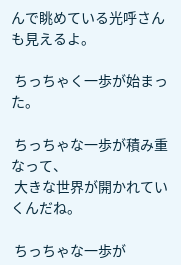んで眺めている光呼さんも見えるよ。

 ちっちゃく一歩が始まった。

 ちっちゃな一歩が積み重なって、
 大きな世界が開かれていくんだね。

 ちっちゃな一歩が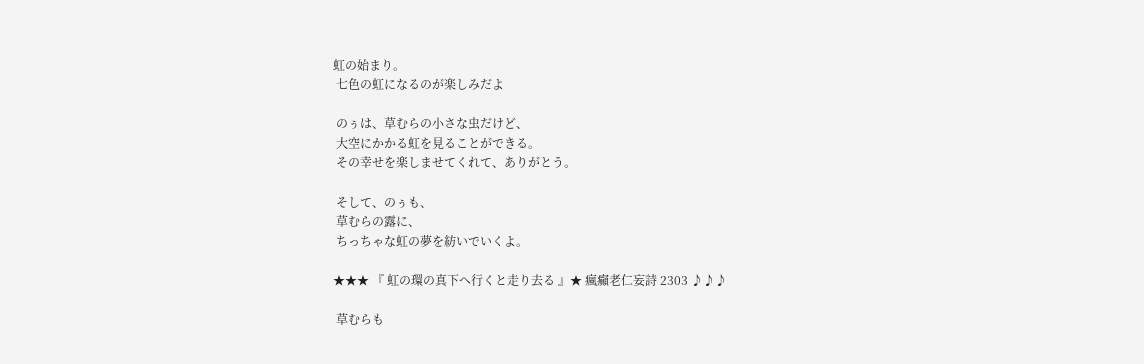虹の始まり。
 七色の虹になるのが楽しみだよ

 のぅは、草むらの小さな虫だけど、
 大空にかかる虹を見ることができる。
 その幸せを楽しませてくれて、ありがとう。

 そして、のぅも、
 草むらの露に、
 ちっちゃな虹の夢を紡いでいくよ。

★★★ 『 虹の環の真下へ行くと走り去る 』★ 瘋癲老仁妄詩 2303 ♪♪♪

 草むらも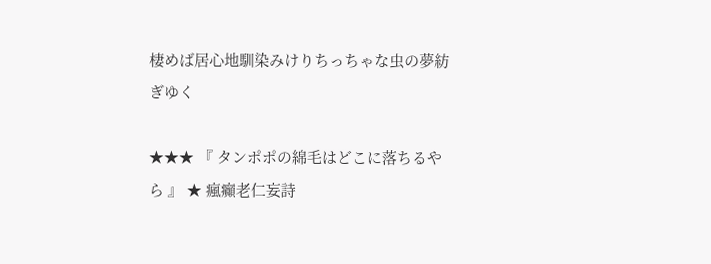棲めば居心地馴染みけりちっちゃな虫の夢紡ぎゆく

★★★ 『 タンポポの綿毛はどこに落ちるやら 』 ★ 瘋癲老仁妄詩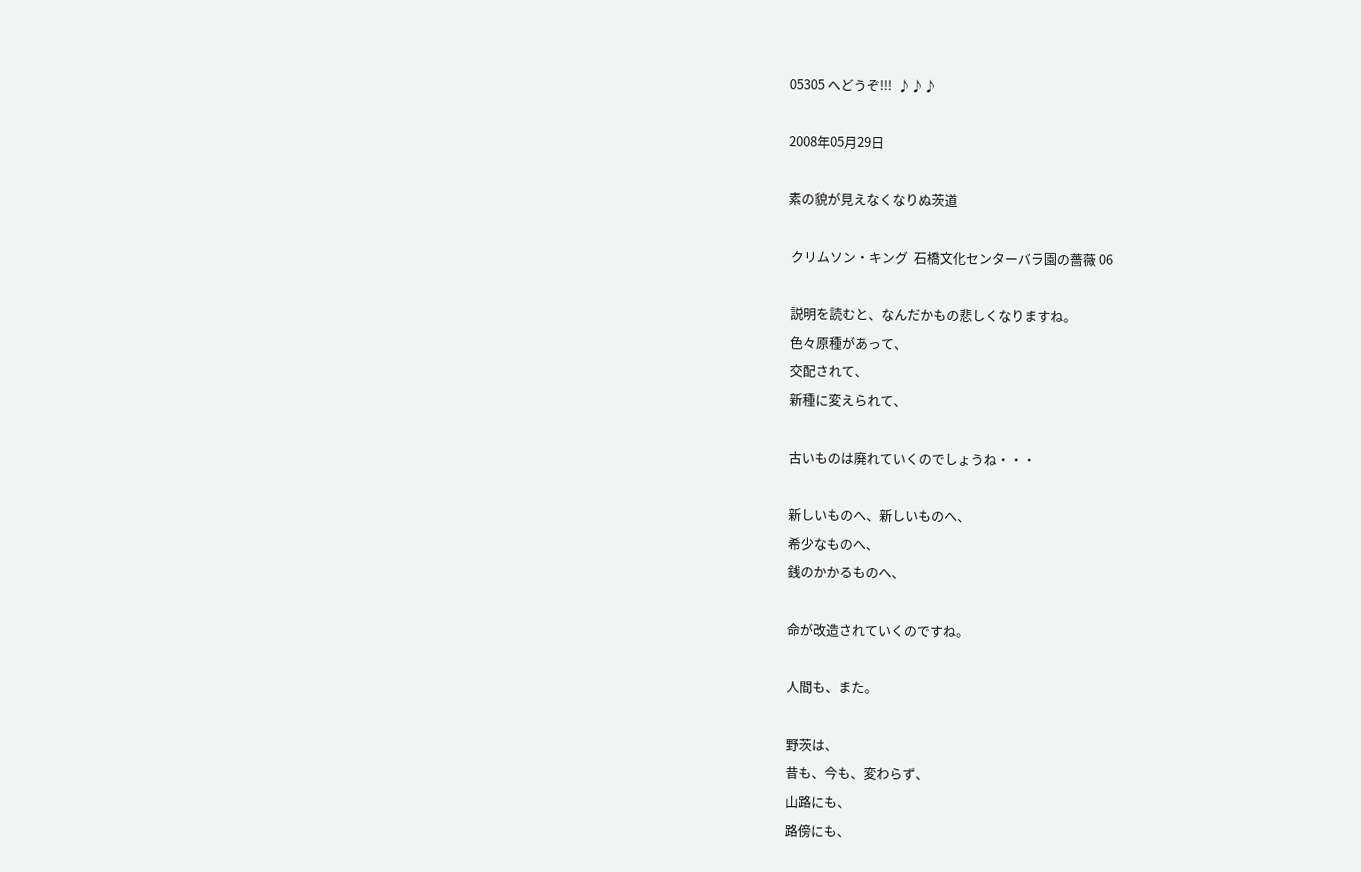05305 へどうぞ!!!  ♪♪♪

2008年05月29日

素の貌が見えなくなりぬ茨道

 クリムソン・キング  石橋文化センターバラ園の薔薇 06

 説明を読むと、なんだかもの悲しくなりますね。
 色々原種があって、
 交配されて、
 新種に変えられて、

 古いものは廃れていくのでしょうね・・・

 新しいものへ、新しいものへ、
 希少なものへ、
 銭のかかるものへ、

 命が改造されていくのですね。

 人間も、また。

 野茨は、
 昔も、今も、変わらず、
 山路にも、
 路傍にも、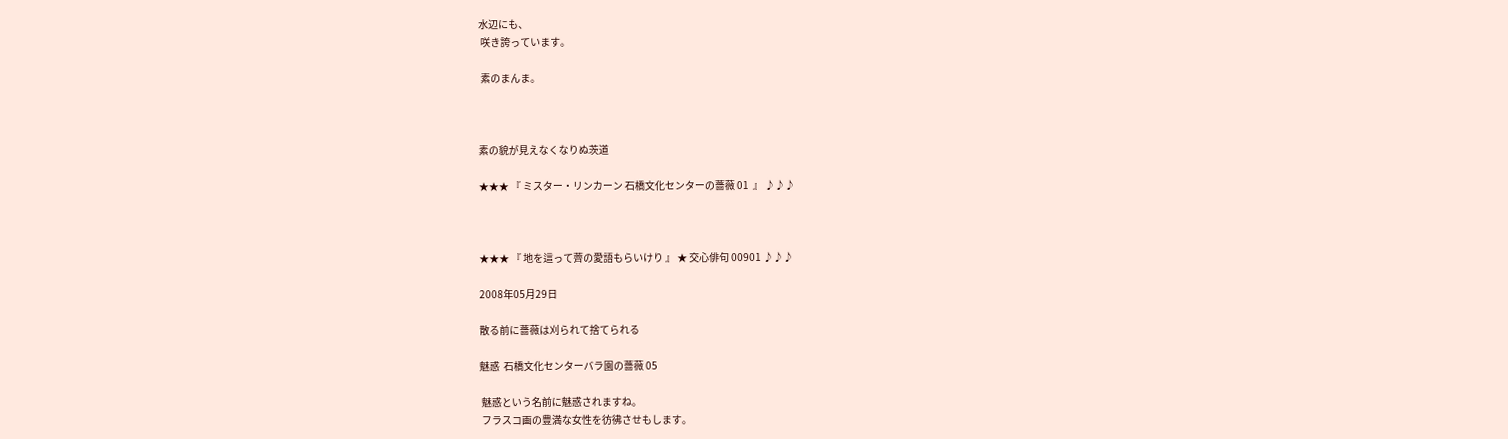水辺にも、
 咲き誇っています。

 素のまんま。



素の貌が見えなくなりぬ茨道

★★★ 『 ミスター・リンカーン 石橋文化センターの薔薇 01  』 ♪♪♪



★★★ 『 地を這って薺の愛語もらいけり 』 ★ 交心俳句 00901 ♪♪♪

2008年05月29日

散る前に薔薇は刈られて捨てられる

魅惑  石橋文化センターバラ園の薔薇 05

 魅惑という名前に魅惑されますね。
 フラスコ画の豊満な女性を彷彿させもします。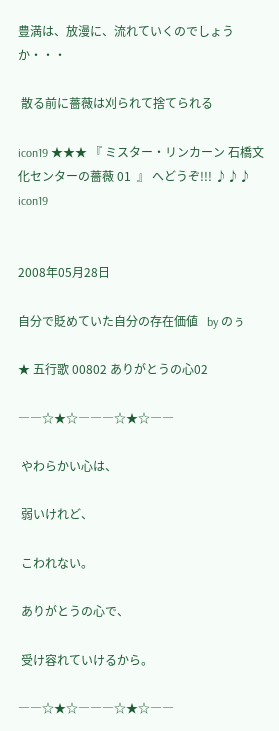豊満は、放漫に、流れていくのでしょうか・・・

 散る前に薔薇は刈られて捨てられる

icon19 ★★★ 『 ミスター・リンカーン 石橋文化センターの薔薇 01  』 へどうぞ!!! ♪♪♪ icon19


2008年05月28日

自分で貶めていた自分の存在価値   by のぅ

★ 五行歌 00802 ありがとうの心02

――☆★☆―――☆★☆――

 やわらかい心は、

 弱いけれど、

 こわれない。

 ありがとうの心で、

 受け容れていけるから。

――☆★☆―――☆★☆――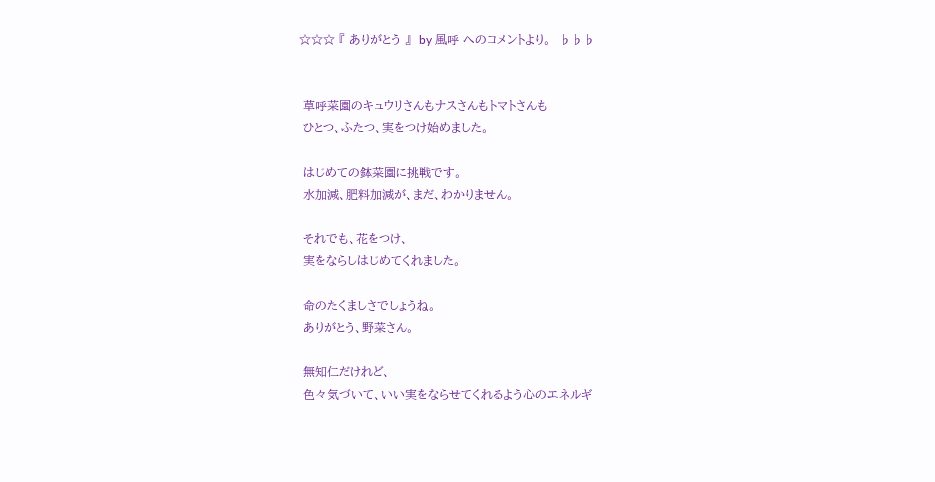☆☆☆ 『 ありがとう 』  by 風呼 へのコメントより。  ♭♭♭


 草呼菜園のキュウリさんもナスさんもトマトさんも
 ひとつ、ふたつ、実をつけ始めました。

 はじめての鉢菜園に挑戦です。
 水加減、肥料加減が、まだ、わかりません。

 それでも、花をつけ、
 実をならしはじめてくれました。

 命のたくましさでしょうね。
 ありがとう、野菜さん。

 無知仁だけれど、
 色々気づいて、いい実をならせてくれるよう心のエネルギ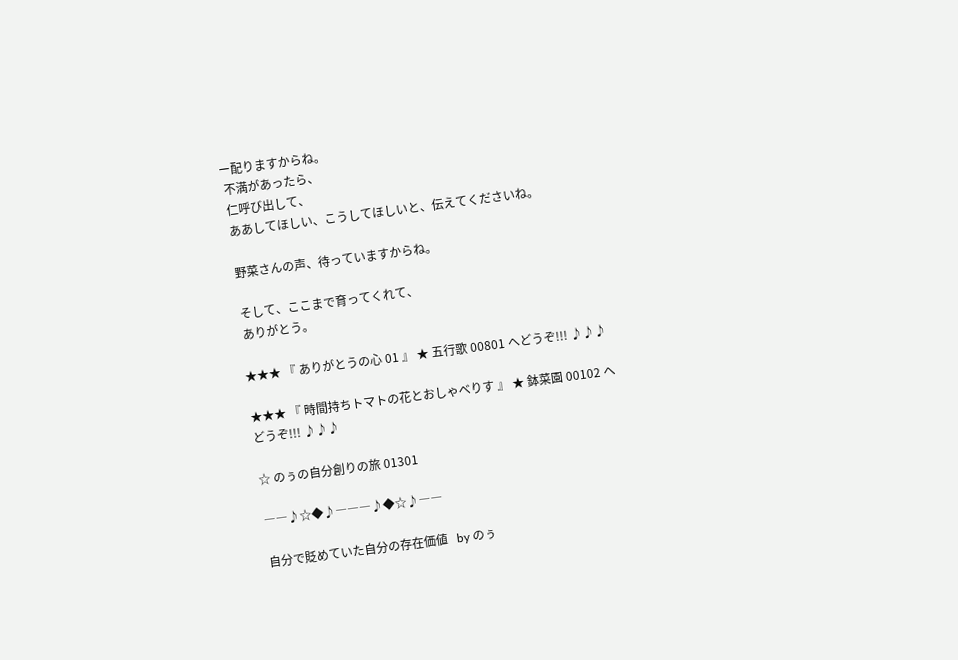ー配りますからね。
 不満があったら、
 仁呼び出して、
 ああしてほしい、こうしてほしいと、伝えてくださいね。

 野菜さんの声、待っていますからね。

 そして、ここまで育ってくれて、
 ありがとう。

★★★ 『 ありがとうの心 01 』 ★ 五行歌 00801 へどうぞ!!! ♪♪♪

★★★ 『 時間持ちトマトの花とおしゃべりす 』 ★ 鉢菜園 00102 へどうぞ!!! ♪♪♪

☆ のぅの自分創りの旅 01301

――♪☆◆♪―――♪◆☆♪――

自分で貶めていた自分の存在価値   by のぅ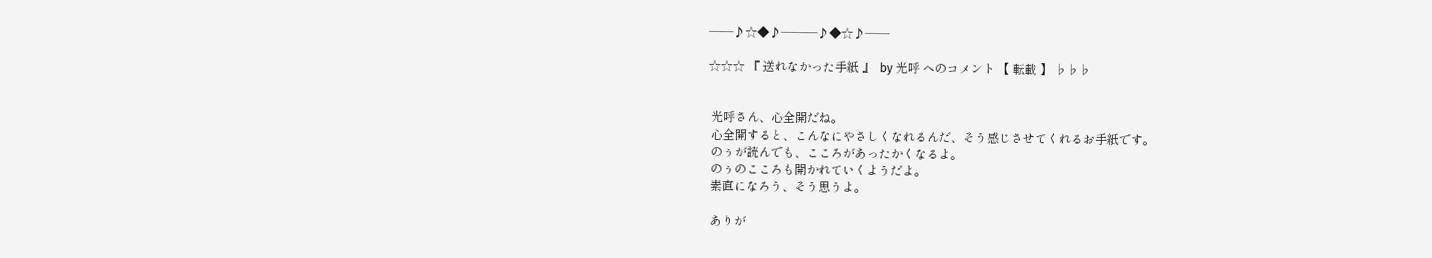――♪☆◆♪―――♪◆☆♪――

☆☆☆ 『 送れなかった手紙 』  by 光呼 へのコメント 【 転載 】 ♭♭♭


 光呼さん、心全開だね。
 心全開すると、こんなにやさしくなれるんだ、そう感じさせてくれるお手紙です。
 のぅが読んでも、こころがあったかくなるよ。
 のぅのこころも開かれていくようだよ。
 素直になろう、そう思うよ。

 ありが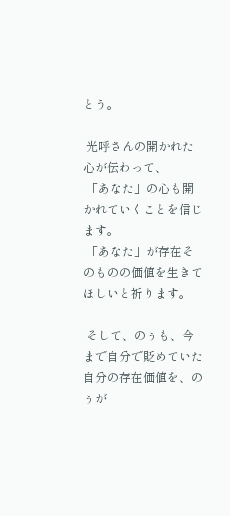とう。

 光呼さんの開かれた心が伝わって、
 「あなた」の心も開かれていくことを信じます。
 「あなた」が存在そのものの価値を生きてほしいと祈ります。

 そして、のぅも、今まで自分で貶めていた自分の存在価値を、のぅが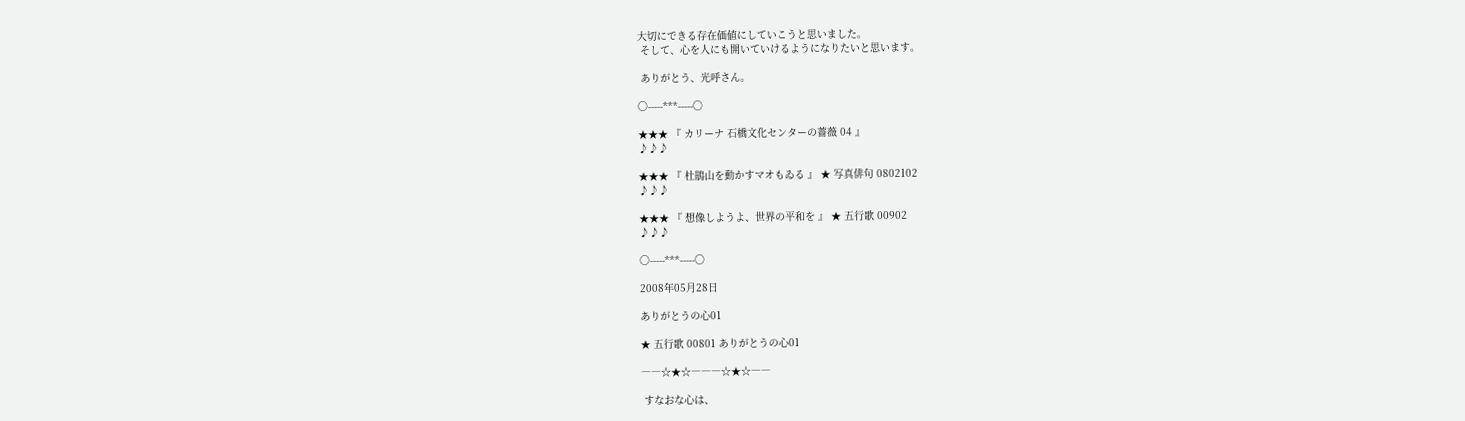大切にできる存在価値にしていこうと思いました。
 そして、心を人にも開いていけるようになりたいと思います。

 ありがとう、光呼さん。

〇-----***-----〇

★★★ 『 カリーナ 石橋文化センターの薔薇 04 』
♪♪♪

★★★ 『 杜鵑山を動かすマオもゐる 』 ★ 写真俳句 0802102
♪♪♪

★★★ 『 想像しようよ、世界の平和を 』 ★ 五行歌 00902
♪♪♪

〇-----***-----〇

2008年05月28日

ありがとうの心01

★ 五行歌 00801 ありがとうの心01

――☆★☆―――☆★☆――

 すなおな心は、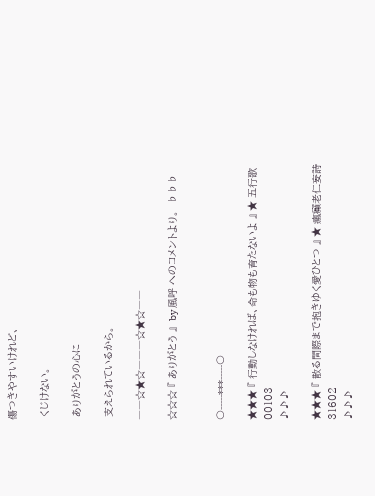傷つきやすいけれど、

 くじけない。

 ありがとうの心に

 支えられているから。

――☆★☆―――☆★☆――

☆☆☆ 『 ありがとう 』  by 風呼 へのコメントより。  ♭♭♭


〇-----***-----〇

★★★ 『 行動しなければ、命も物も育たないよ 』 ★ 五行歌 00103
♪♪♪

★★★ 『 散る間際まで抱きゆく愛ひとつ 』 ★ 瘋癲老仁妄詩 31602
♪♪♪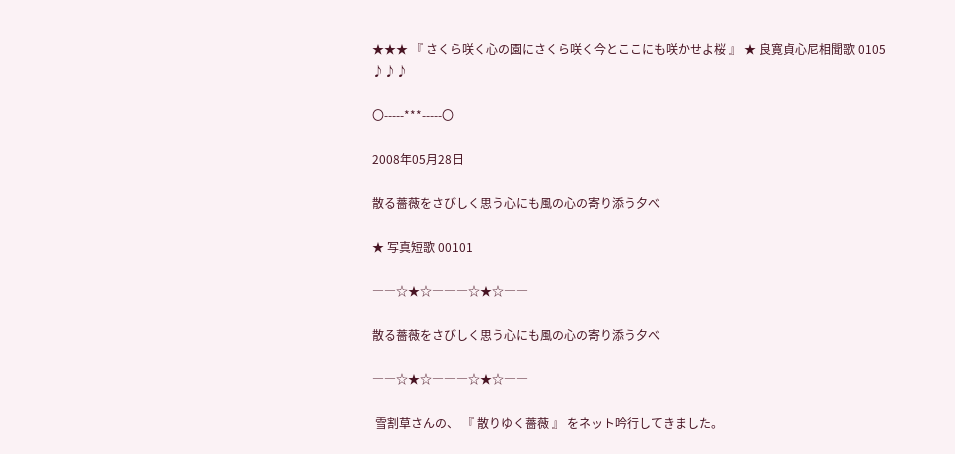★★★ 『 さくら咲く心の園にさくら咲く今とここにも咲かせよ桜 』 ★ 良寛貞心尼相聞歌 0105
♪♪♪

〇-----***-----〇

2008年05月28日

散る薔薇をさびしく思う心にも風の心の寄り添う夕べ

★ 写真短歌 00101

――☆★☆―――☆★☆――

散る薔薇をさびしく思う心にも風の心の寄り添う夕べ

――☆★☆―――☆★☆――

 雪割草さんの、 『 散りゆく薔薇 』 をネット吟行してきました。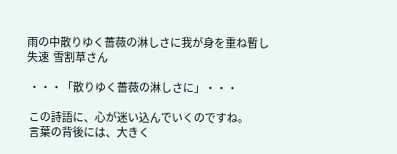雨の中散りゆく薔薇の淋しさに我が身を重ね暫し失速  雪割草さん

 ・・・「散りゆく薔薇の淋しさに」・・・

 この詩語に、心が迷い込んでいくのですね。
 言葉の背後には、大きく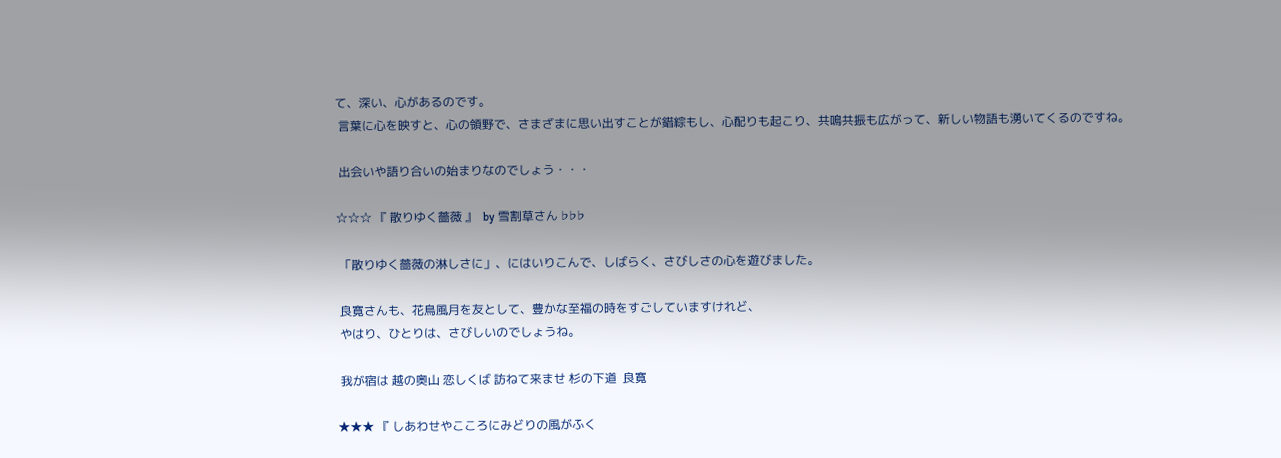て、深い、心があるのです。
 言葉に心を映すと、心の領野で、さまざまに思い出すことが錯綜もし、心配りも起こり、共鳴共振も広がって、新しい物語も湧いてくるのですね。

 出会いや語り合いの始まりなのでしょう・・・

☆☆☆ 『 散りゆく薔薇 』  by 雪割草さん ♭♭♭

 「散りゆく薔薇の淋しさに」、にはいりこんで、しばらく、さびしさの心を遊びました。

 良寛さんも、花鳥風月を友として、豊かな至福の時をすごしていますけれど、
 やはり、ひとりは、さびしいのでしょうね。

 我が宿は 越の奥山 恋しくば 訪ねて来ませ 杉の下道  良寛

★★★ 『 しあわせやこころにみどりの風がふく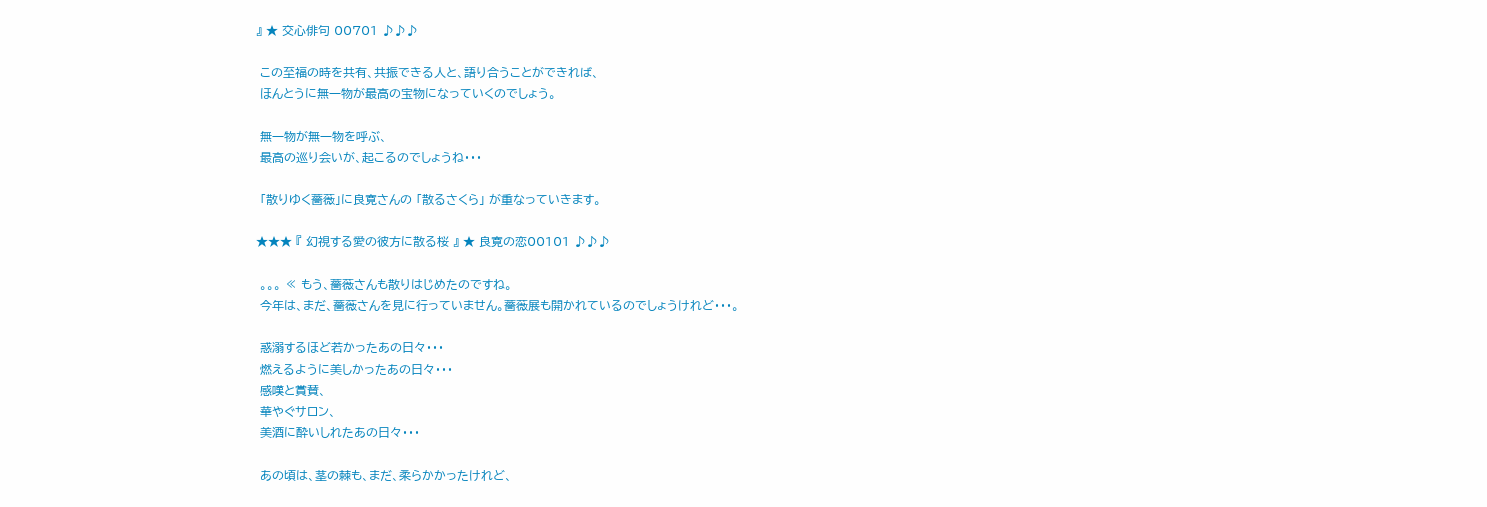』 ★ 交心俳句 00701 ♪♪♪

 この至福の時を共有、共振できる人と、語り合うことができれば、
 ほんとうに無一物が最高の宝物になっていくのでしょう。

 無一物が無一物を呼ぶ、
 最高の巡り会いが、起こるのでしょうね・・・

 「散りゆく薔薇」に良寛さんの 「散るさくら」 が重なっていきます。

★★★ 『 幻視する愛の彼方に散る桜 』 ★ 良寛の恋00101 ♪♪♪

 。。。 ≪ もう、薔薇さんも散りはじめたのですね。
 今年は、まだ、薔薇さんを見に行っていません。薔薇展も開かれているのでしょうけれど・・・。

 惑溺するほど若かったあの日々・・・
 燃えるように美しかったあの日々・・・
 感嘆と賞賛、
 華やぐサロン、
 美酒に酔いしれたあの日々・・・

 あの頃は、茎の棘も、まだ、柔らかかったけれど、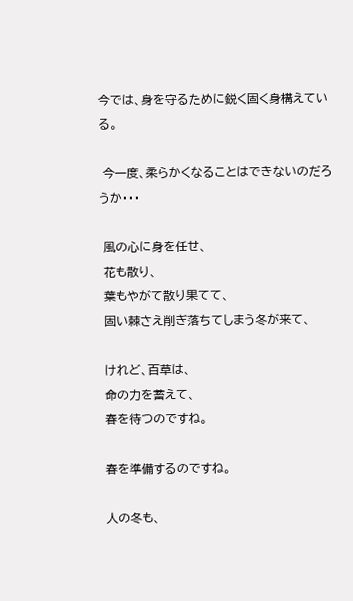今では、身を守るために鋭く固く身構えている。

 今一度、柔らかくなることはできないのだろうか・・・

 風の心に身を任せ、
 花も散り、
 葉もやがて散り果てて、
 固い棘さえ削ぎ落ちてしまう冬が来て、

 けれど、百草は、
 命の力を蓄えて、
 春を待つのですね。

 春を準備するのですね。

 人の冬も、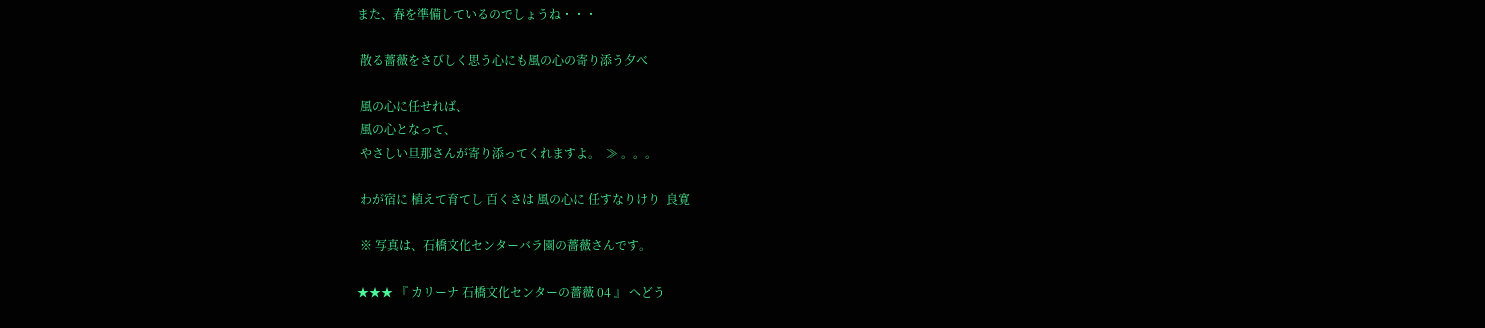また、春を準備しているのでしょうね・・・

 散る薔薇をさびしく思う心にも風の心の寄り添う夕べ

 風の心に任せれば、
 風の心となって、
 やさしい旦那さんが寄り添ってくれますよ。  ≫ 。。。

 わが宿に 植えて育てし 百くさは 風の心に 任すなりけり  良寛

 ※ 写真は、石橋文化センターバラ園の薔薇さんです。

★★★ 『 カリーナ 石橋文化センターの薔薇 04 』 へどう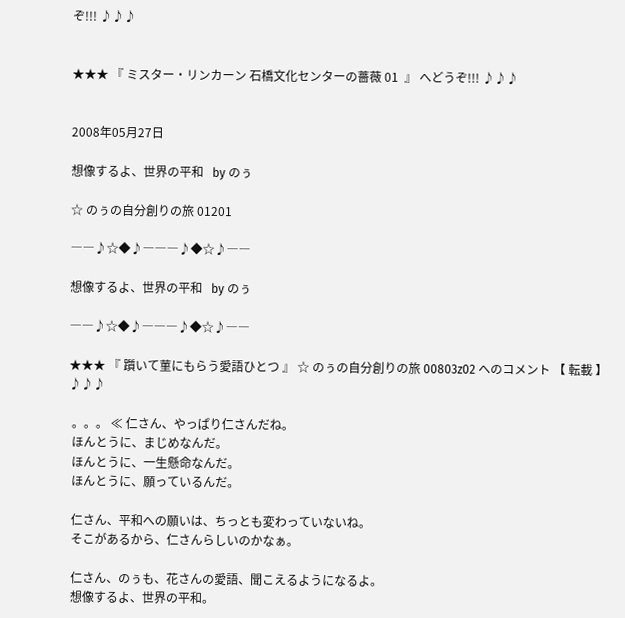ぞ!!! ♪♪♪


★★★ 『 ミスター・リンカーン 石橋文化センターの薔薇 01  』 へどうぞ!!! ♪♪♪


2008年05月27日

想像するよ、世界の平和   by のぅ

☆ のぅの自分創りの旅 01201

――♪☆◆♪―――♪◆☆♪――

想像するよ、世界の平和   by のぅ

――♪☆◆♪―――♪◆☆♪――

★★★ 『 躓いて菫にもらう愛語ひとつ 』 ☆ のぅの自分創りの旅 00803z02 へのコメント 【 転載 】 ♪♪♪

 。。。 ≪ 仁さん、やっぱり仁さんだね。
 ほんとうに、まじめなんだ。
 ほんとうに、一生懸命なんだ。
 ほんとうに、願っているんだ。

 仁さん、平和への願いは、ちっとも変わっていないね。
 そこがあるから、仁さんらしいのかなぁ。

 仁さん、のぅも、花さんの愛語、聞こえるようになるよ。
 想像するよ、世界の平和。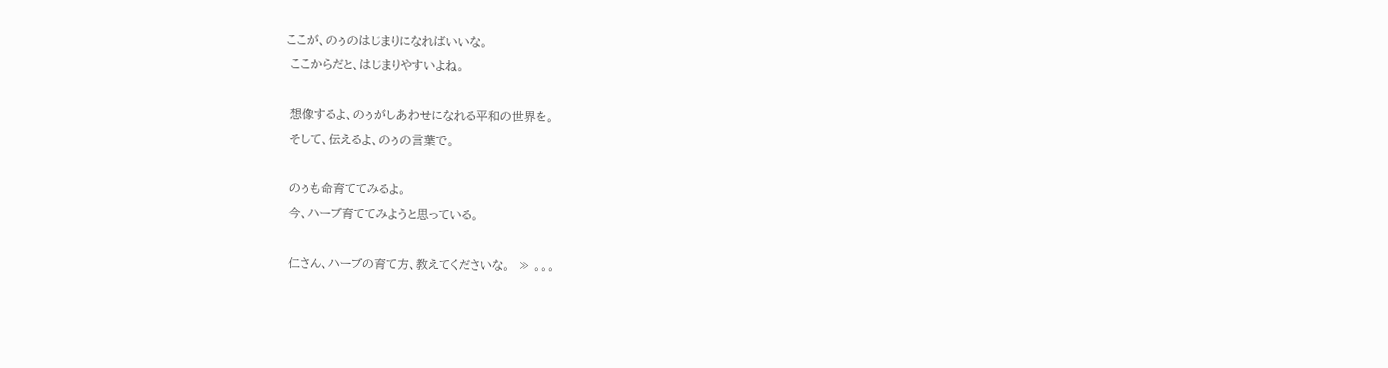ここが、のぅのはじまりになればいいな。
 ここからだと、はじまりやすいよね。

 想像するよ、のぅがしあわせになれる平和の世界を。
 そして、伝えるよ、のぅの言葉で。

 のぅも命育ててみるよ。
 今、ハーブ育ててみようと思っている。

 仁さん、ハーブの育て方、教えてくださいな。  ≫ 。。。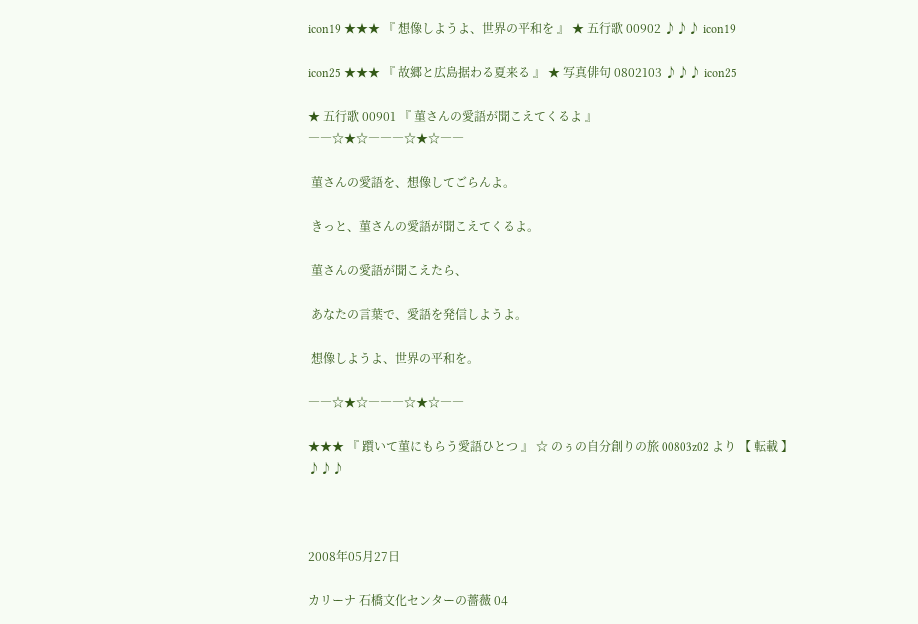icon19 ★★★ 『 想像しようよ、世界の平和を 』 ★ 五行歌 00902 ♪♪♪ icon19

icon25 ★★★ 『 故郷と広島据わる夏来る 』 ★ 写真俳句 0802103 ♪♪♪ icon25

★ 五行歌 00901 『 菫さんの愛語が聞こえてくるよ 』
――☆★☆―――☆★☆――

 菫さんの愛語を、想像してごらんよ。

 きっと、菫さんの愛語が聞こえてくるよ。

 菫さんの愛語が聞こえたら、

 あなたの言葉で、愛語を発信しようよ。

 想像しようよ、世界の平和を。

――☆★☆―――☆★☆――

★★★ 『 躓いて菫にもらう愛語ひとつ 』 ☆ のぅの自分創りの旅 00803z02 より 【 転載 】 ♪♪♪



2008年05月27日

カリーナ 石橋文化センターの薔薇 04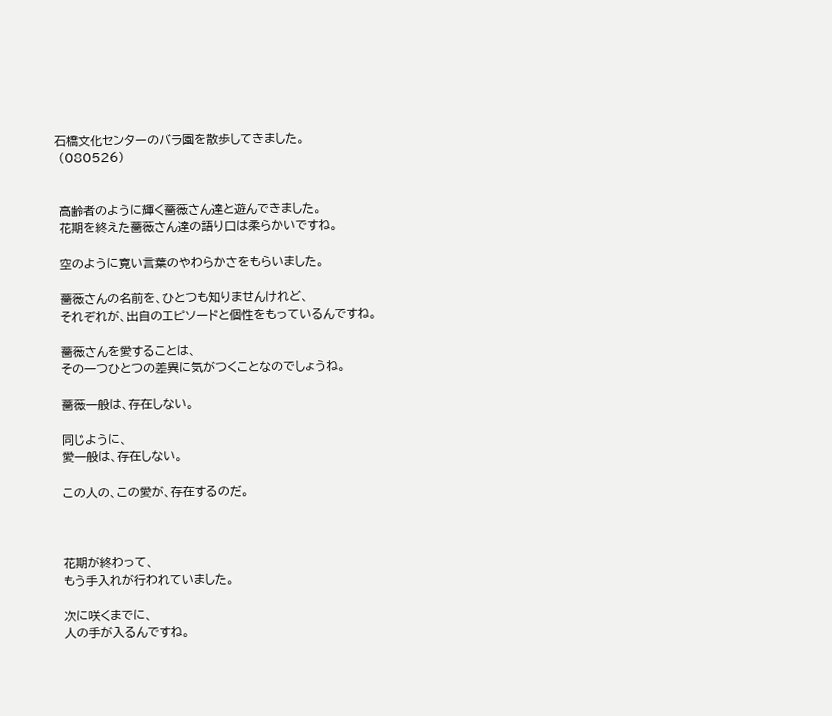石橋文化センターのバラ園を散歩してきました。
 (080526)


 高齢者のように輝く薔薇さん達と遊んできました。
 花期を終えた薔薇さん達の語り口は柔らかいですね。

 空のように寛い言葉のやわらかさをもらいました。

 薔薇さんの名前を、ひとつも知りませんけれど、
 それぞれが、出自のエピソードと個性をもっているんですね。

 薔薇さんを愛することは、
 その一つひとつの差異に気がつくことなのでしょうね。

 薔薇一般は、存在しない。

 同じように、
 愛一般は、存在しない。

 この人の、この愛が、存在するのだ。



 花期が終わって、
 もう手入れが行われていました。

 次に咲くまでに、
 人の手が入るんですね。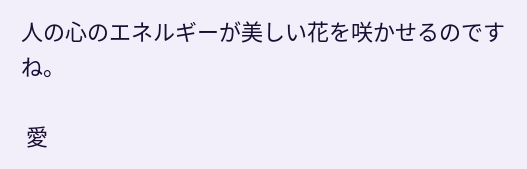人の心のエネルギーが美しい花を咲かせるのですね。

 愛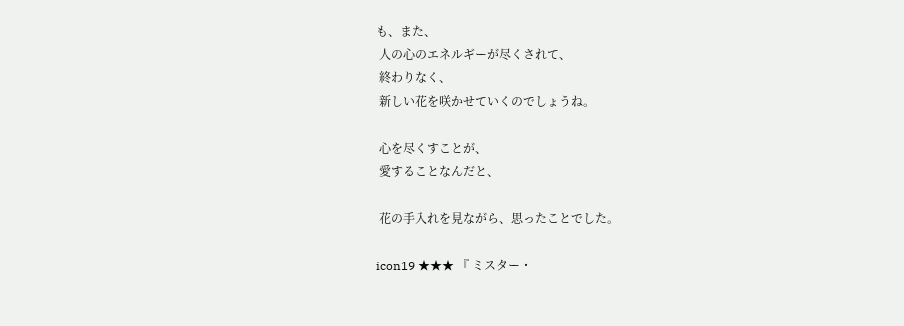も、また、
 人の心のエネルギーが尽くされて、
 終わりなく、
 新しい花を咲かせていくのでしょうね。

 心を尽くすことが、
 愛することなんだと、

 花の手入れを見ながら、思ったことでした。

icon19 ★★★ 『 ミスター・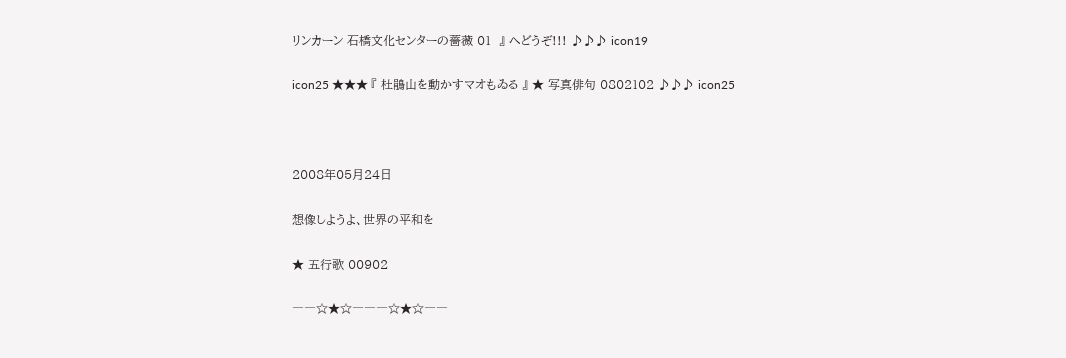リンカーン 石橋文化センターの薔薇 01  』 へどうぞ!!! ♪♪♪ icon19

icon25 ★★★ 『 杜鵑山を動かすマオもゐる 』 ★ 写真俳句 0802102 ♪♪♪ icon25



2008年05月24日

想像しようよ、世界の平和を

★ 五行歌 00902

――☆★☆―――☆★☆――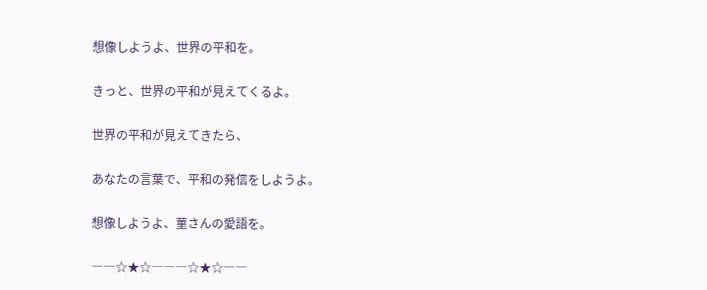想像しようよ、世界の平和を。

きっと、世界の平和が見えてくるよ。

世界の平和が見えてきたら、

あなたの言葉で、平和の発信をしようよ。

想像しようよ、菫さんの愛語を。

――☆★☆―――☆★☆――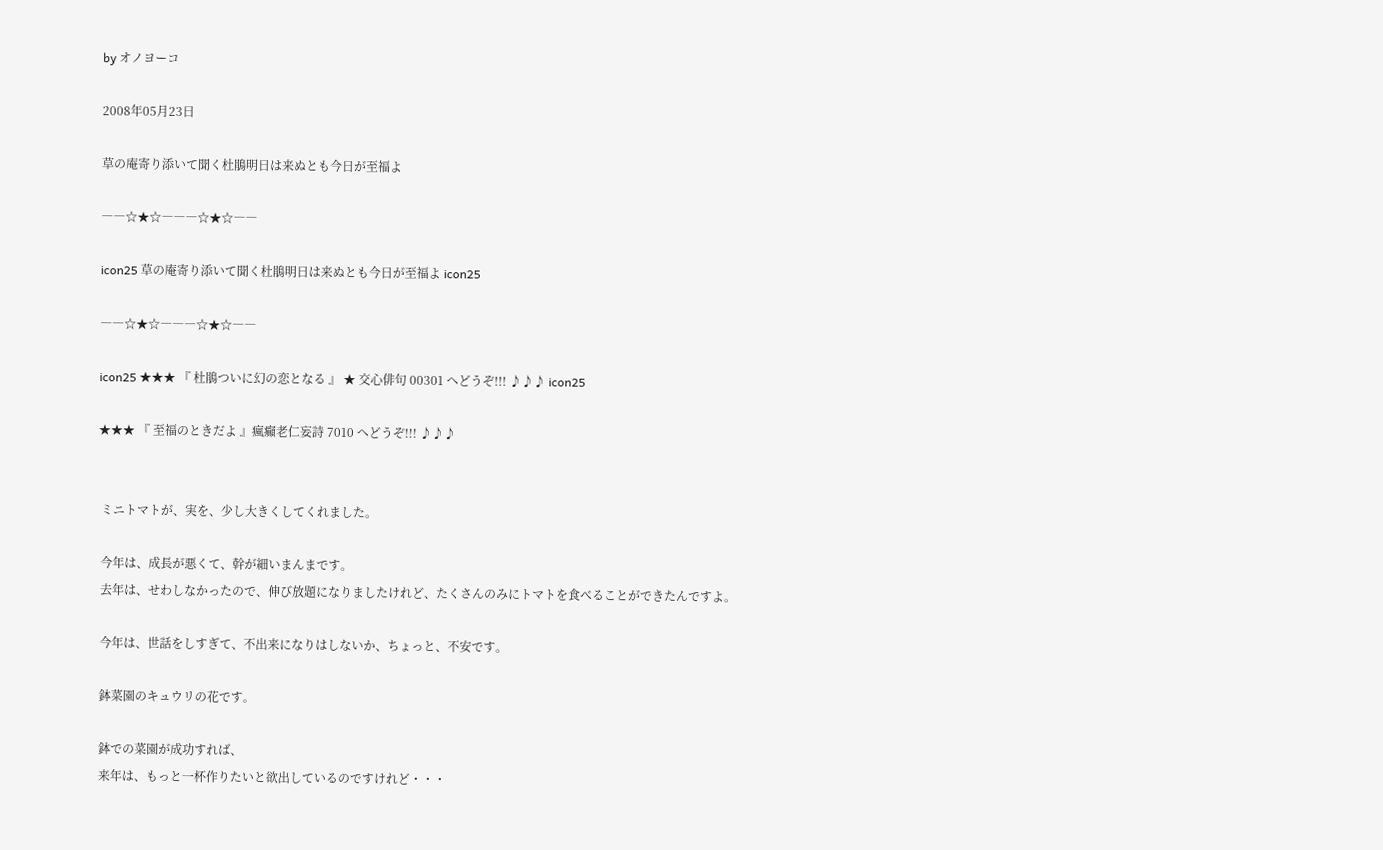by オノヨーコ

2008年05月23日

草の庵寄り添いて聞く杜鵑明日は来ぬとも今日が至福よ

――☆★☆―――☆★☆――

icon25 草の庵寄り添いて聞く杜鵑明日は来ぬとも今日が至福よ icon25

――☆★☆―――☆★☆――

icon25 ★★★ 『 杜鵑ついに幻の恋となる 』 ★ 交心俳句 00301 へどうぞ!!! ♪♪♪ icon25

★★★ 『 至福のときだよ 』瘋癲老仁妄詩 7010 へどうぞ!!! ♪♪♪


 ミニトマトが、実を、少し大きくしてくれました。

 今年は、成長が悪くて、幹が細いまんまです。
 去年は、せわしなかったので、伸び放題になりましたけれど、たくさんのみにトマトを食べることができたんですよ。

 今年は、世話をしすぎて、不出来になりはしないか、ちょっと、不安です。

 鉢菜園のキュウリの花です。

 鉢での菜園が成功すれば、
 来年は、もっと一杯作りたいと欲出しているのですけれど・・・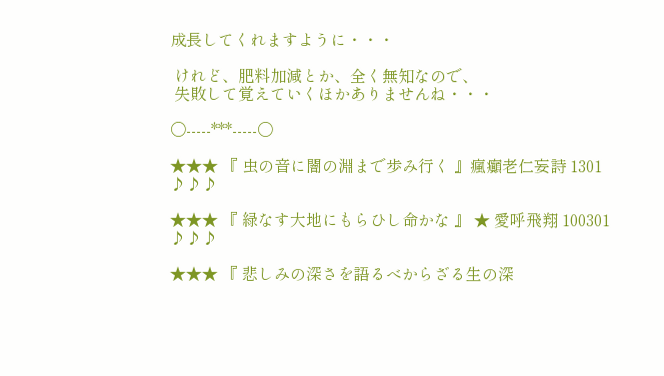成長してくれますように・・・

 けれど、肥料加減とか、全く無知なので、
 失敗して覚えていくほかありませんね・・・

〇-----***-----〇

★★★ 『 虫の音に闇の淵まで歩み行く 』瘋癲老仁妄詩 1301
♪♪♪

★★★ 『 緑なす大地にもらひし命かな 』 ★ 愛呼飛翔 100301
♪♪♪

★★★ 『 悲しみの深さを語るべからざる生の深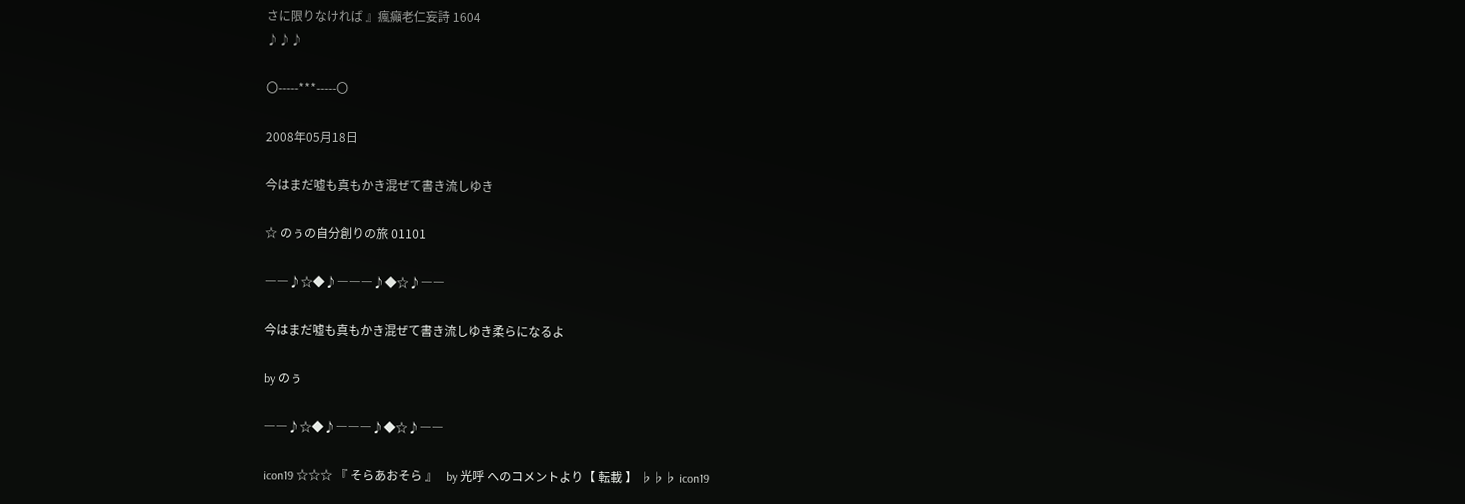さに限りなければ 』瘋癲老仁妄詩 1604
♪♪♪

〇-----***-----〇

2008年05月18日

今はまだ嘘も真もかき混ぜて書き流しゆき

☆ のぅの自分創りの旅 01101

――♪☆◆♪―――♪◆☆♪――

今はまだ嘘も真もかき混ぜて書き流しゆき柔らになるよ

by のぅ

――♪☆◆♪―――♪◆☆♪――

icon19 ☆☆☆ 『 そらあおそら 』   by 光呼 へのコメントより【 転載 】 ♭♭♭ icon19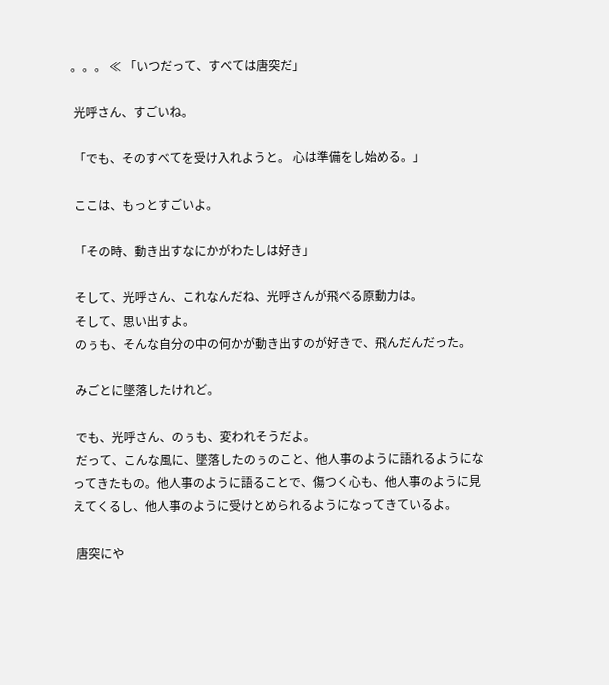。。。 ≪ 「いつだって、すべては唐突だ」

 光呼さん、すごいね。

 「でも、そのすべてを受け入れようと。 心は準備をし始める。」

 ここは、もっとすごいよ。

 「その時、動き出すなにかがわたしは好き」

 そして、光呼さん、これなんだね、光呼さんが飛べる原動力は。
 そして、思い出すよ。
 のぅも、そんな自分の中の何かが動き出すのが好きで、飛んだんだった。

 みごとに墜落したけれど。

 でも、光呼さん、のぅも、変われそうだよ。
 だって、こんな風に、墜落したのぅのこと、他人事のように語れるようになってきたもの。他人事のように語ることで、傷つく心も、他人事のように見えてくるし、他人事のように受けとめられるようになってきているよ。

 唐突にや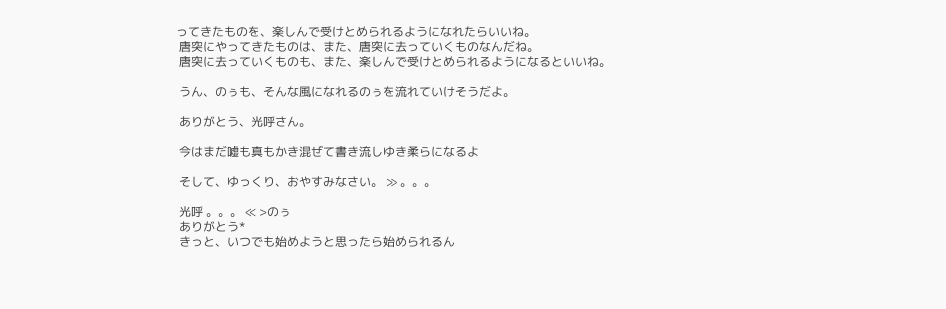ってきたものを、楽しんで受けとめられるようになれたらいいね。
 唐突にやってきたものは、また、唐突に去っていくものなんだね。
 唐突に去っていくものも、また、楽しんで受けとめられるようになるといいね。

 うん、のぅも、そんな風になれるのぅを流れていけそうだよ。

 ありがとう、光呼さん。

 今はまだ嘘も真もかき混ぜて書き流しゆき柔らになるよ

 そして、ゆっくり、おやすみなさい。 ≫ 。。。

 光呼 。。。 ≪ >のぅ
 ありがとう*
 きっと、いつでも始めようと思ったら始められるん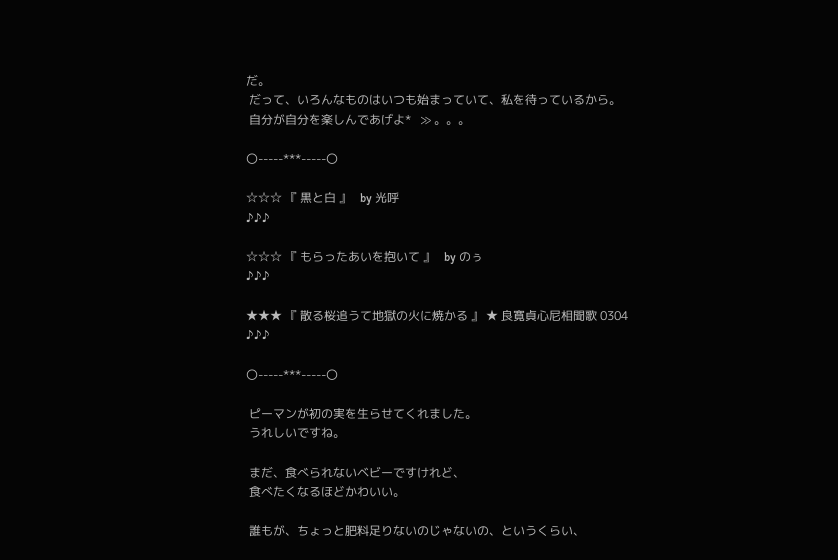だ。
 だって、いろんなものはいつも始まっていて、私を待っているから。
 自分が自分を楽しんであげよ*   ≫ 。。。

〇-----***-----〇

☆☆☆ 『 黒と白 』   by 光呼
♪♪♪

☆☆☆ 『 もらったあいを抱いて 』   by のぅ
♪♪♪

★★★ 『 散る桜追うて地獄の火に焼かる 』 ★ 良寛貞心尼相聞歌 0304
♪♪♪

〇-----***-----〇

 ピーマンが初の実を生らせてくれました。
 うれしいですね。

 まだ、食べられないベビーですけれど、
 食べたくなるほどかわいい。

 誰もが、ちょっと肥料足りないのじゃないの、というくらい、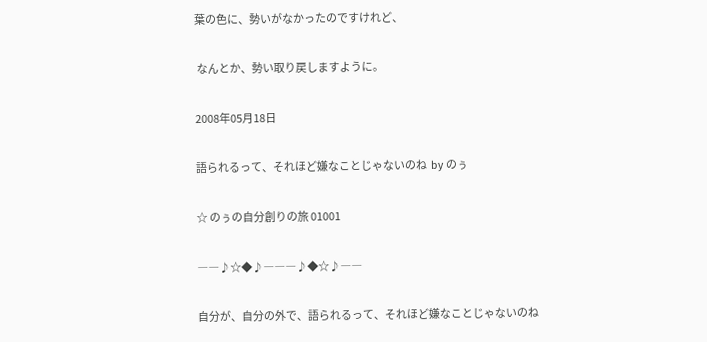葉の色に、勢いがなかったのですけれど、

 なんとか、勢い取り戻しますように。

2008年05月18日

語られるって、それほど嫌なことじゃないのね  by のぅ

☆ のぅの自分創りの旅 01001

――♪☆◆♪―――♪◆☆♪――

自分が、自分の外で、語られるって、それほど嫌なことじゃないのね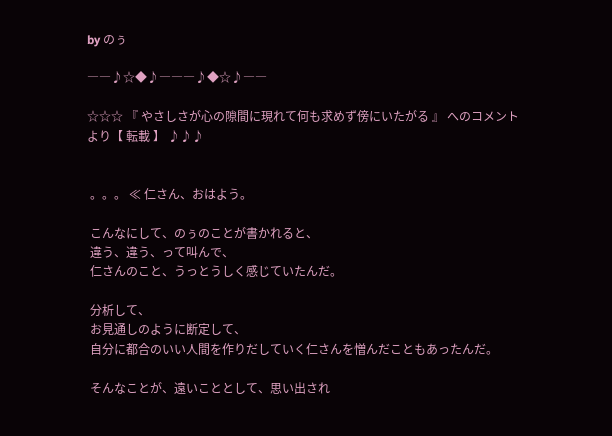by のぅ

――♪☆◆♪―――♪◆☆♪――

☆☆☆ 『 やさしさが心の隙間に現れて何も求めず傍にいたがる 』 へのコメントより【 転載 】 ♪♪♪


 。。。 ≪ 仁さん、おはよう。

 こんなにして、のぅのことが書かれると、
 違う、違う、って叫んで、
 仁さんのこと、うっとうしく感じていたんだ。

 分析して、
 お見通しのように断定して、
 自分に都合のいい人間を作りだしていく仁さんを憎んだこともあったんだ。

 そんなことが、遠いこととして、思い出され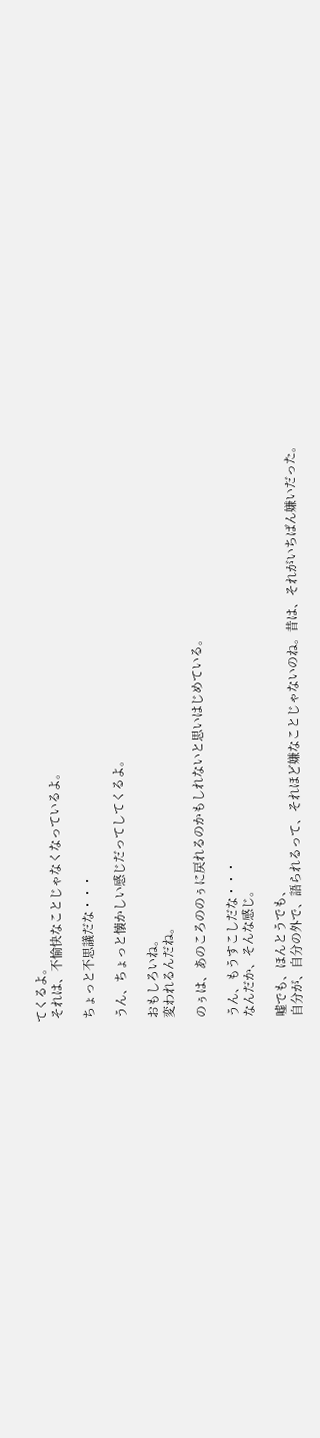てくるよ。
 それは、不愉快なことじゃなくなっているよ。

 ちょっと不思議だな・・・

 うん、ちょっと懐かしい感じだってしてくるよ。

 おもしろいね。
 変われるんだね。

 のぅは、あのころののぅに戻れるのかもしれないと思いはじめている。

 うん、もうすこしだな・・・
 なんだか、そんな感じ。

 嘘でも、ほんとうでも、
 自分が、自分の外で、語られるって、それほど嫌なことじゃないのね。昔は、それがいちばん嫌いだった。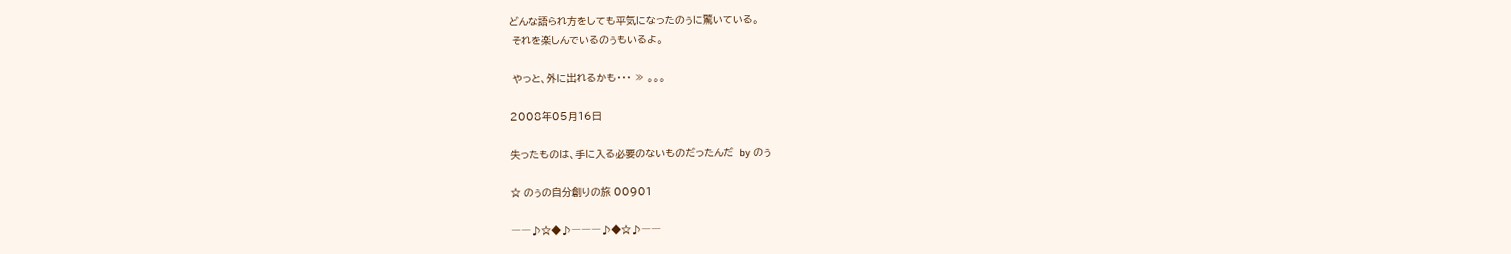どんな語られ方をしても平気になったのぅに驚いている。
 それを楽しんでいるのぅもいるよ。

 やっと、外に出れるかも・・・ ≫ 。。。

2008年05月16日

失ったものは、手に入る必要のないものだったんだ  by のぅ

☆ のぅの自分創りの旅 00901

――♪☆◆♪―――♪◆☆♪――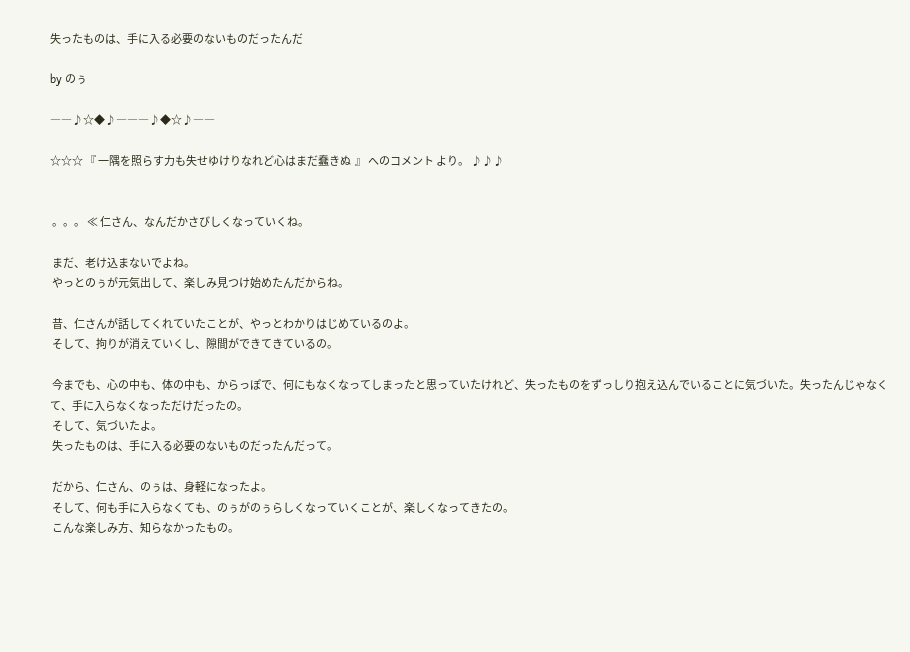失ったものは、手に入る必要のないものだったんだ

by のぅ

――♪☆◆♪―――♪◆☆♪――

☆☆☆ 『 一隅を照らす力も失せゆけりなれど心はまだ蠢きぬ  』 へのコメント より。 ♪♪♪


 。。。 ≪ 仁さん、なんだかさびしくなっていくね。

 まだ、老け込まないでよね。
 やっとのぅが元気出して、楽しみ見つけ始めたんだからね。

 昔、仁さんが話してくれていたことが、やっとわかりはじめているのよ。
 そして、拘りが消えていくし、隙間ができてきているの。

 今までも、心の中も、体の中も、からっぽで、何にもなくなってしまったと思っていたけれど、失ったものをずっしり抱え込んでいることに気づいた。失ったんじゃなくて、手に入らなくなっただけだったの。
 そして、気づいたよ。
 失ったものは、手に入る必要のないものだったんだって。

 だから、仁さん、のぅは、身軽になったよ。
 そして、何も手に入らなくても、のぅがのぅらしくなっていくことが、楽しくなってきたの。
 こんな楽しみ方、知らなかったもの。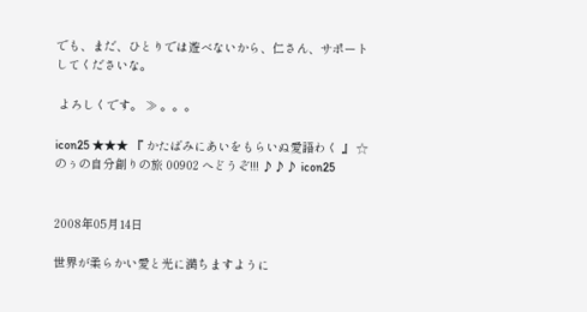でも、まだ、ひとりでは遊べないから、仁さん、サポートしてくださいな。

 よろしくです。 ≫ 。。。

icon25 ★★★ 『 かたばみにあいをもらいぬ愛語わく 』 ☆ のぅの自分創りの旅 00902 へどうぞ!!! ♪♪♪ icon25


2008年05月14日

世界が柔らかい愛と光に満ちますように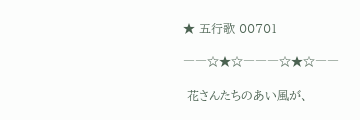★ 五行歌 00701

――☆★☆―――☆★☆――

 花さんたちのあい風が、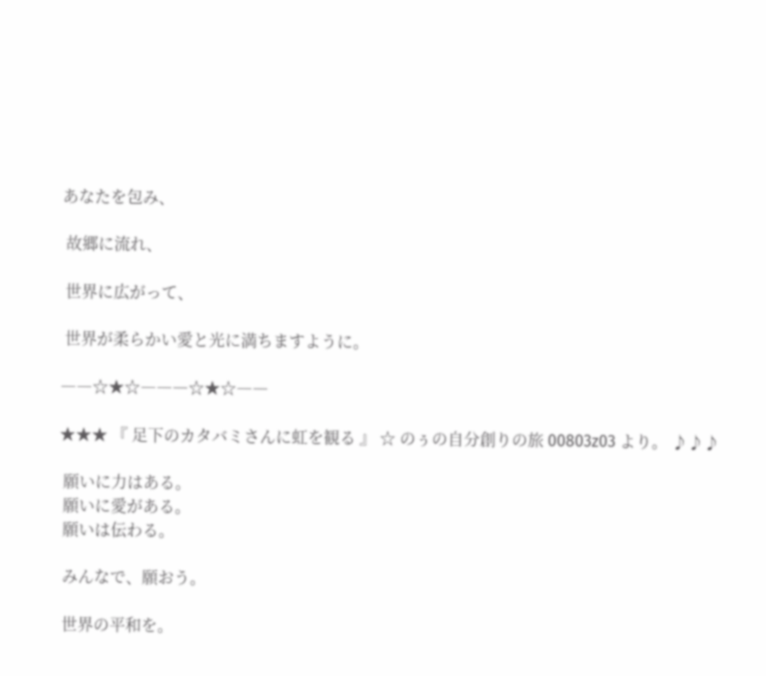あなたを包み、

 故郷に流れ、

 世界に広がって、

 世界が柔らかい愛と光に満ちますように。

――☆★☆―――☆★☆――

★★★ 『 足下のカタバミさんに虹を観る 』 ☆ のぅの自分創りの旅 00803z03 より。 ♪♪♪

 願いに力はある。
 願いに愛がある。
 願いは伝わる。

 みんなで、願おう。

 世界の平和を。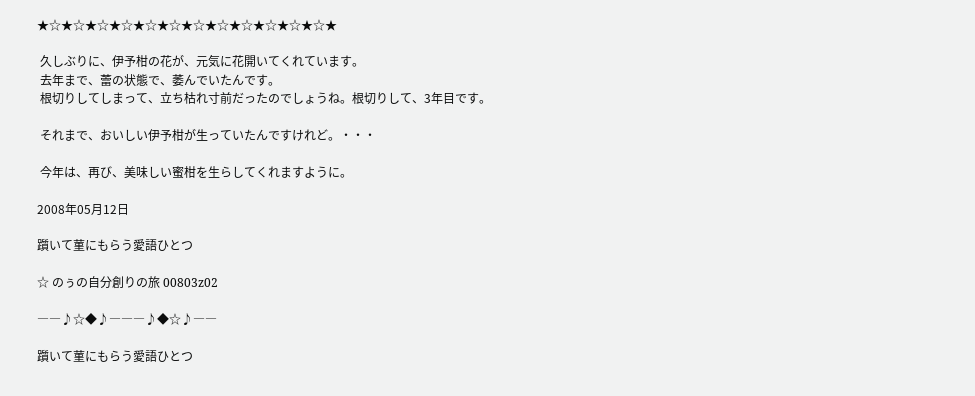★☆★☆★☆★☆★☆★☆★☆★☆★☆★☆★☆★☆★

 久しぶりに、伊予柑の花が、元気に花開いてくれています。
 去年まで、蕾の状態で、萎んでいたんです。
 根切りしてしまって、立ち枯れ寸前だったのでしょうね。根切りして、3年目です。

 それまで、おいしい伊予柑が生っていたんですけれど。・・・

 今年は、再び、美味しい蜜柑を生らしてくれますように。

2008年05月12日

躓いて菫にもらう愛語ひとつ

☆ のぅの自分創りの旅 00803z02

――♪☆◆♪―――♪◆☆♪――

躓いて菫にもらう愛語ひとつ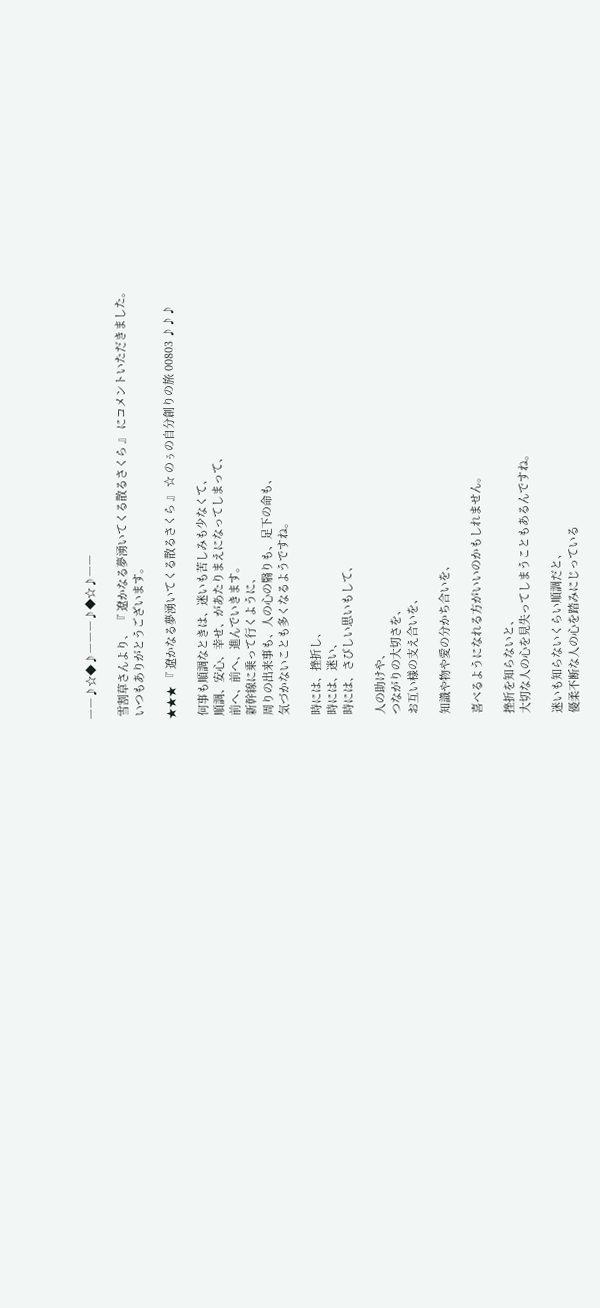――♪☆◆♪―――♪◆☆♪――

 雪割草さんより、 『 遼かなる夢湧いてくる散るさくら 』 にコメントいただきました。
 いつもありがとうございます。

★★★ 『 遼かなる夢湧いてくる散るさくら 』 ☆ のぅの自分創りの旅 00803 ♪♪♪

 何事も順調なときは、迷いも苦しみも少なくて、
 順調、安心、幸せ、があたりまえになってしまって、
 前へ、前へ、進んでいきます。
 新幹線に乗って行くように、
 周りの出来事も、人の心の翳りも、足下の命も、
 気づかないことも多くなるようですね。

 時には、挫折し、
 時には、迷い、
 時には、さびしい思いもして、

 人の助けや、
 つながりの大切さを、
 お互い様の支え合いを、

 知識や物や愛の分かち合いを、

 喜べるようになれる方がいいのかもしれません。

 挫折を知らないと、
 大切な人の心を見失ってしまうこともあるんですね。

 迷いも知らないくらい順調だと、
 優柔不断な人の心を踏みにじっている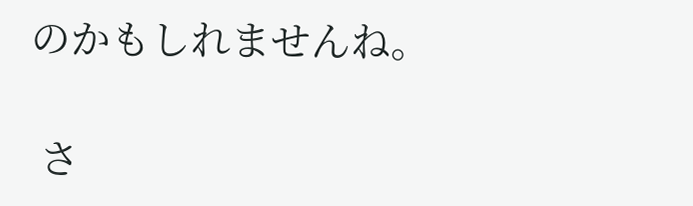のかもしれませんね。

 さ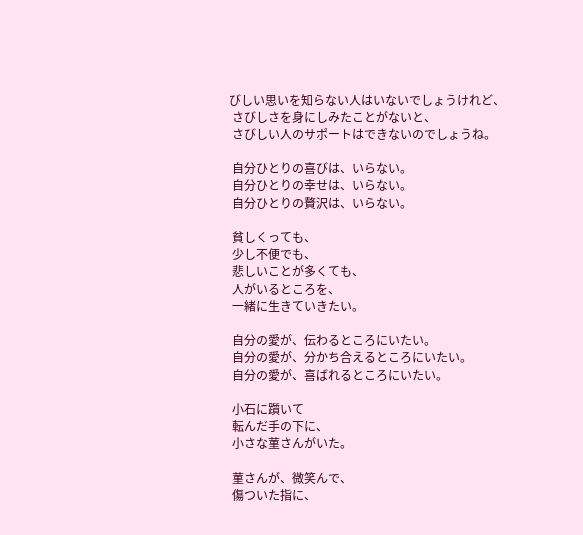びしい思いを知らない人はいないでしょうけれど、
 さびしさを身にしみたことがないと、
 さびしい人のサポートはできないのでしょうね。

 自分ひとりの喜びは、いらない。
 自分ひとりの幸せは、いらない。
 自分ひとりの贅沢は、いらない。

 貧しくっても、
 少し不便でも、
 悲しいことが多くても、
 人がいるところを、
 一緒に生きていきたい。

 自分の愛が、伝わるところにいたい。
 自分の愛が、分かち合えるところにいたい。
 自分の愛が、喜ばれるところにいたい。

 小石に躓いて
 転んだ手の下に、
 小さな菫さんがいた。

 菫さんが、微笑んで、
 傷ついた指に、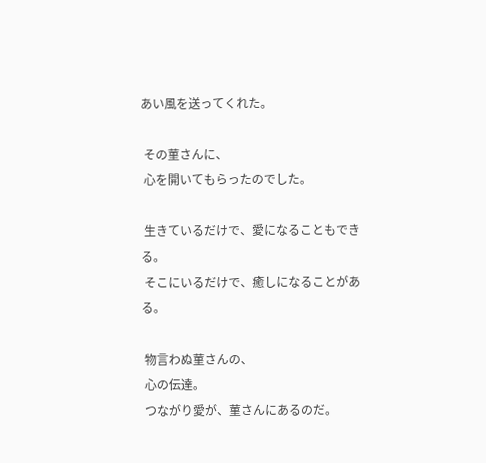あい風を送ってくれた。

 その菫さんに、
 心を開いてもらったのでした。

 生きているだけで、愛になることもできる。
 そこにいるだけで、癒しになることがある。

 物言わぬ菫さんの、
 心の伝達。
 つながり愛が、菫さんにあるのだ。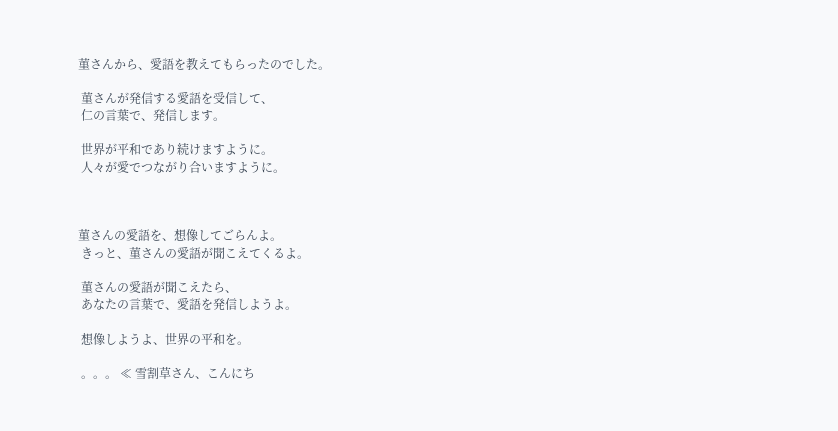菫さんから、愛語を教えてもらったのでした。

 菫さんが発信する愛語を受信して、
 仁の言葉で、発信します。

 世界が平和であり続けますように。
 人々が愛でつながり合いますように。



菫さんの愛語を、想像してごらんよ。
 きっと、菫さんの愛語が聞こえてくるよ。

 菫さんの愛語が聞こえたら、
 あなたの言葉で、愛語を発信しようよ。

 想像しようよ、世界の平和を。

 。。。 ≪ 雪割草さん、こんにち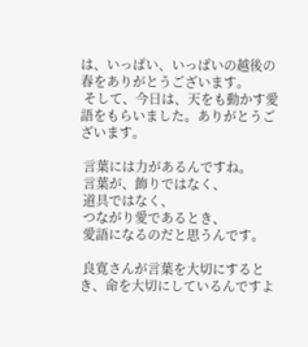は、いっぱい、いっぱいの越後の春をありがとうございます。
 そして、今日は、天をも動かす愛語をもらいました。ありがとうございます。

 言葉には力があるんですね。
 言葉が、飾りではなく、
 道具ではなく、
 つながり愛であるとき、
 愛語になるのだと思うんです。

 良寛さんが言葉を大切にするとき、命を大切にしているんですよ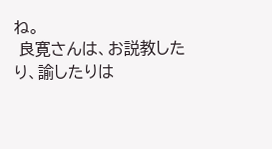ね。
 良寛さんは、お説教したり、諭したりは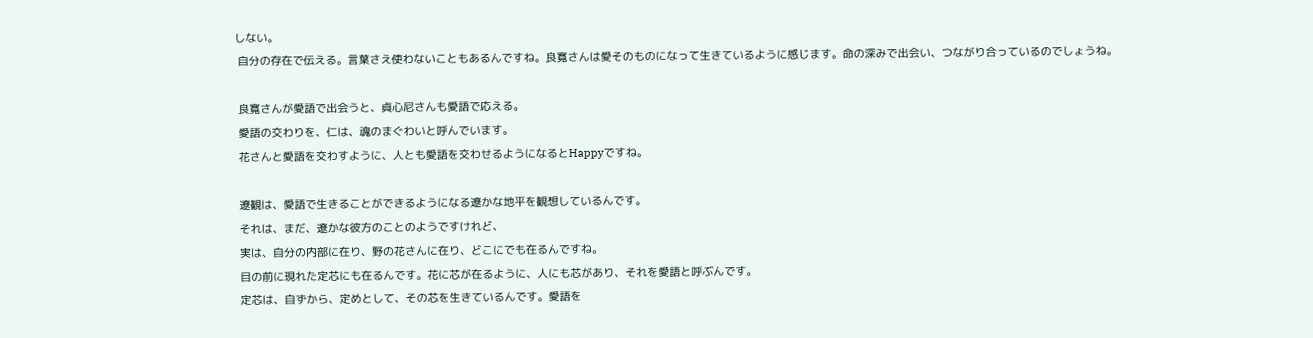しない。
 自分の存在で伝える。言葉さえ使わないこともあるんですね。良寛さんは愛そのものになって生きているように感じます。命の深みで出会い、つながり合っているのでしょうね。

 良寛さんが愛語で出会うと、貞心尼さんも愛語で応える。
 愛語の交わりを、仁は、魂のまぐわいと呼んでいます。
 花さんと愛語を交わすように、人とも愛語を交わせるようになるとHappyですね。

 遼観は、愛語で生きることができるようになる遼かな地平を観想しているんです。
 それは、まだ、遼かな彼方のことのようですけれど、
 実は、自分の内部に在り、野の花さんに在り、どこにでも在るんですね。
 目の前に現れた定芯にも在るんです。花に芯が在るように、人にも芯があり、それを愛語と呼ぶんです。
 定芯は、自ずから、定めとして、その芯を生きているんです。愛語を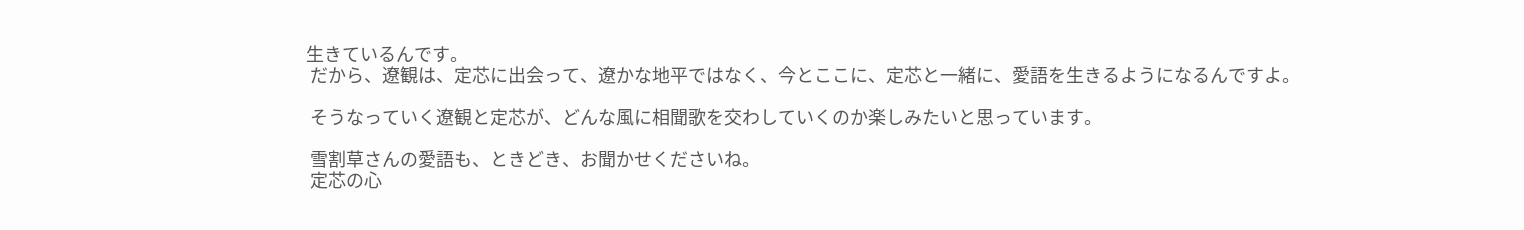生きているんです。
 だから、遼観は、定芯に出会って、遼かな地平ではなく、今とここに、定芯と一緒に、愛語を生きるようになるんですよ。

 そうなっていく遼観と定芯が、どんな風に相聞歌を交わしていくのか楽しみたいと思っています。

 雪割草さんの愛語も、ときどき、お聞かせくださいね。
 定芯の心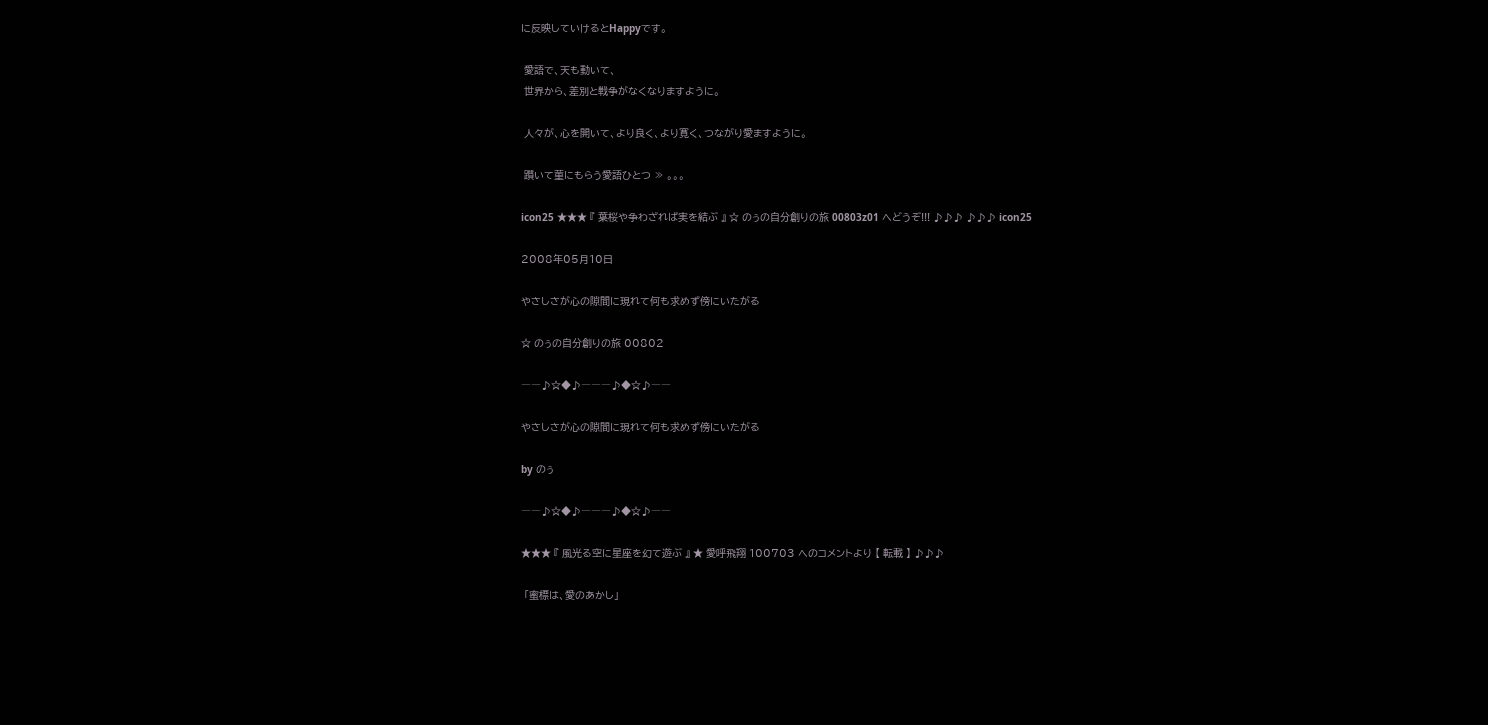に反映していけるとHappyです。

 愛語で、天も動いて、
 世界から、差別と戦争がなくなりますように。

 人々が、心を開いて、より良く、より寛く、つながり愛ますように。

 躓いて菫にもらう愛語ひとつ ≫ 。。。

icon25 ★★★ 『 葉桜や争わざれば実を結ぶ 』 ☆ のぅの自分創りの旅 00803z01 へどうぞ!!! ♪♪♪ ♪♪♪ icon25

2008年05月10日

やさしさが心の隙間に現れて何も求めず傍にいたがる

☆ のぅの自分創りの旅 00802

――♪☆◆♪―――♪◆☆♪――

やさしさが心の隙間に現れて何も求めず傍にいたがる

by のぅ

――♪☆◆♪―――♪◆☆♪――

★★★ 『 風光る空に星座を幻て遊ぶ 』 ★ 愛呼飛翔 100703 へのコメントより 【 転載 】 ♪♪♪

 「蜜標は、愛のあかし」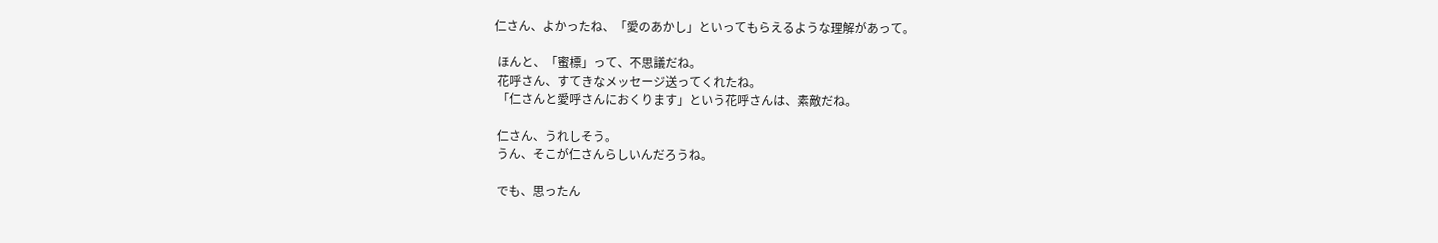仁さん、よかったね、「愛のあかし」といってもらえるような理解があって。

 ほんと、「蜜標」って、不思議だね。
 花呼さん、すてきなメッセージ送ってくれたね。
 「仁さんと愛呼さんにおくります」という花呼さんは、素敵だね。

 仁さん、うれしそう。
 うん、そこが仁さんらしいんだろうね。

 でも、思ったん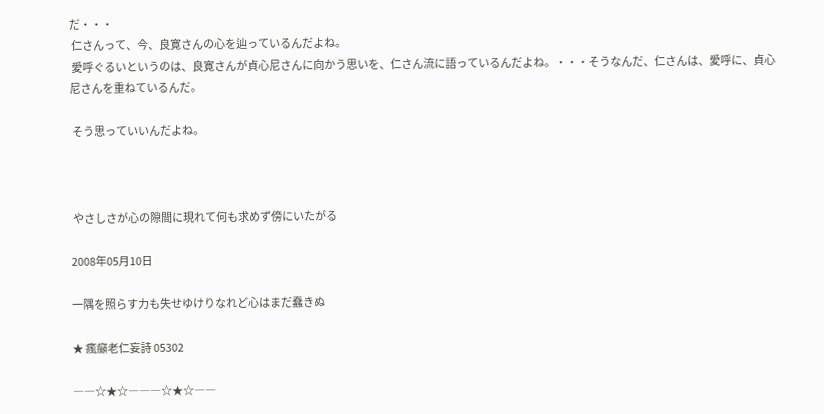だ・・・
 仁さんって、今、良寛さんの心を辿っているんだよね。
 愛呼ぐるいというのは、良寛さんが貞心尼さんに向かう思いを、仁さん流に語っているんだよね。・・・そうなんだ、仁さんは、愛呼に、貞心尼さんを重ねているんだ。

 そう思っていいんだよね。



 やさしさが心の隙間に現れて何も求めず傍にいたがる

2008年05月10日

一隅を照らす力も失せゆけりなれど心はまだ蠢きぬ

★ 瘋癲老仁妄詩 05302

――☆★☆―――☆★☆――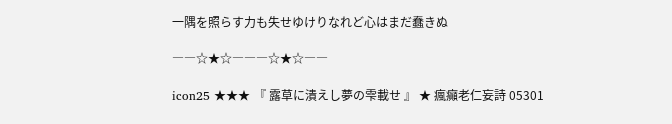一隅を照らす力も失せゆけりなれど心はまだ蠢きぬ

――☆★☆―――☆★☆――

icon25 ★★★ 『 露草に潰えし夢の雫載せ 』 ★ 瘋癲老仁妄詩 05301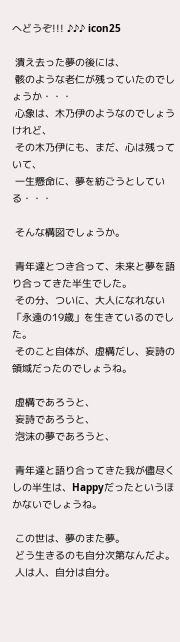へどうぞ!!! ♪♪♪ icon25

 潰え去った夢の後には、
 骸のような老仁が残っていたのでしょうか・・・
 心象は、木乃伊のようなのでしょうけれど、
 その木乃伊にも、まだ、心は残っていて、
 一生懸命に、夢を紡ごうとしている・・・

 そんな構図でしょうか。

 青年達とつき合って、未来と夢を語り合ってきた半生でした。
 その分、ついに、大人になれない「永遠の19歳」を生きているのでした。
 そのこと自体が、虚構だし、妄詩の領域だったのでしょうね。

 虚構であろうと、
 妄詩であろうと、
 泡沫の夢であろうと、

 青年達と語り合ってきた我が儘尽くしの半生は、Happyだったというほかないでしょうね。

 この世は、夢のまた夢。
 どう生きるのも自分次第なんだよ。
 人は人、自分は自分。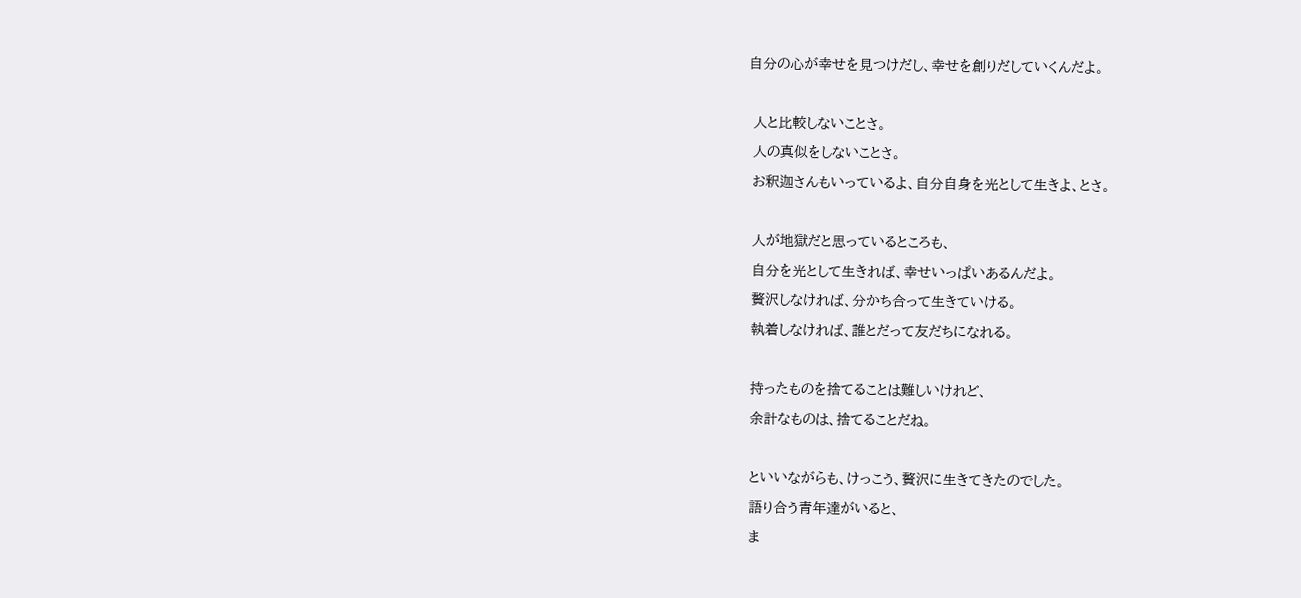自分の心が幸せを見つけだし、幸せを創りだしていくんだよ。

 人と比較しないことさ。
 人の真似をしないことさ。
 お釈迦さんもいっているよ、自分自身を光として生きよ、とさ。

 人が地獄だと思っているところも、
 自分を光として生きれば、幸せいっぱいあるんだよ。
 贅沢しなければ、分かち合って生きていける。
 執着しなければ、誰とだって友だちになれる。

 持ったものを捨てることは難しいけれど、
 余計なものは、捨てることだね。

 といいながらも、けっこう、贅沢に生きてきたのでした。
 語り合う青年達がいると、
 ま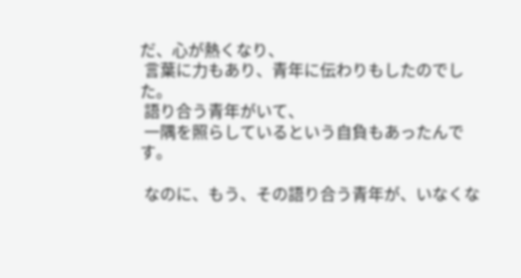だ、心が熱くなり、
 言葉に力もあり、青年に伝わりもしたのでした。
 語り合う青年がいて、
 一隅を照らしているという自負もあったんです。

 なのに、もう、その語り合う青年が、いなくな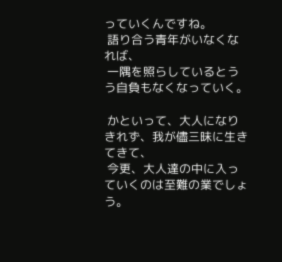っていくんですね。
 語り合う青年がいなくなれば、
 一隅を照らしているとうう自負もなくなっていく。

 かといって、大人になりきれず、我が儘三昧に生きてきて、
 今更、大人達の中に入っていくのは至難の業でしょう。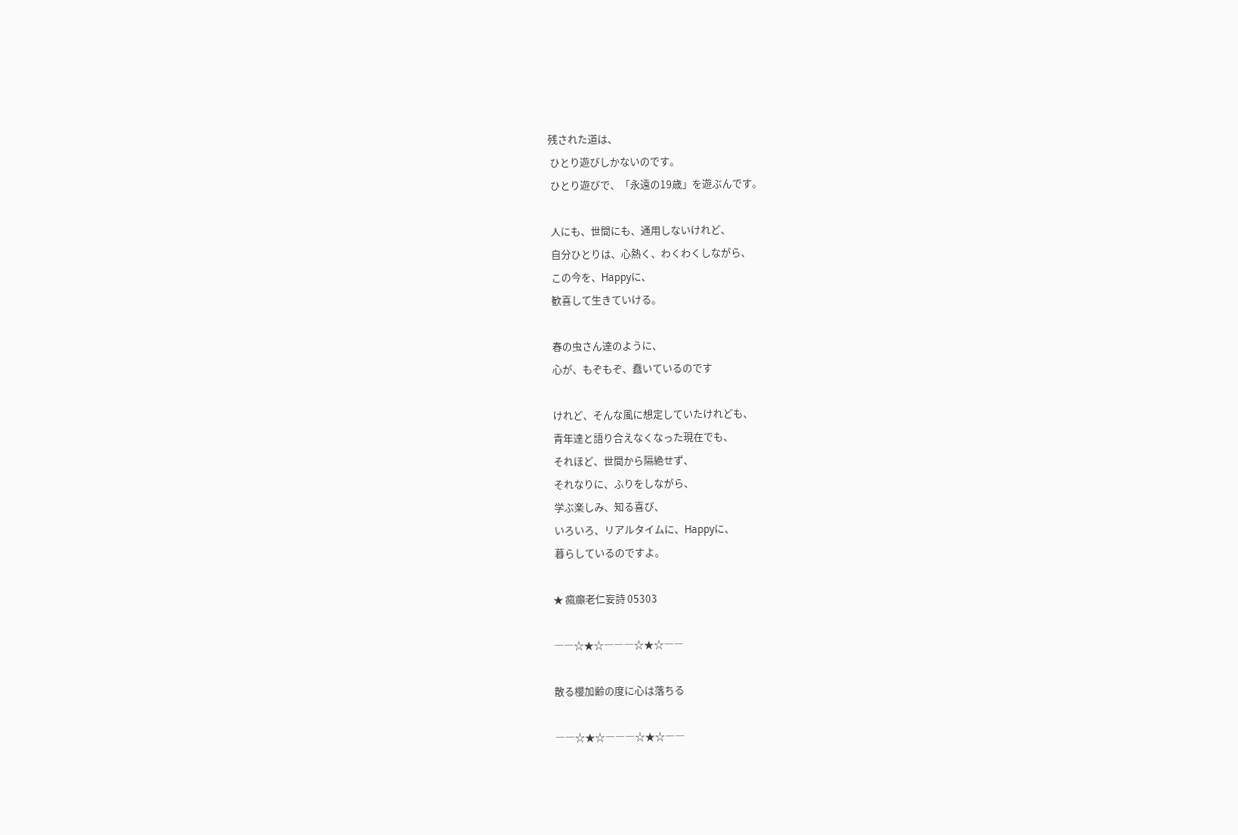残された道は、
 ひとり遊びしかないのです。
 ひとり遊びで、「永遠の19歳」を遊ぶんです。

 人にも、世間にも、通用しないけれど、
 自分ひとりは、心熱く、わくわくしながら、
 この今を、Happyに、
 歓喜して生きていける。

 春の虫さん達のように、
 心が、もぞもぞ、蠢いているのです

 けれど、そんな風に想定していたけれども、
 青年達と語り合えなくなった現在でも、
 それほど、世間から隔絶せず、
 それなりに、ふりをしながら、
 学ぶ楽しみ、知る喜び、
 いろいろ、リアルタイムに、Happyに、
 暮らしているのですよ。

★ 瘋癲老仁妄詩 05303

――☆★☆―――☆★☆――

散る櫻加齢の度に心は落ちる

――☆★☆―――☆★☆――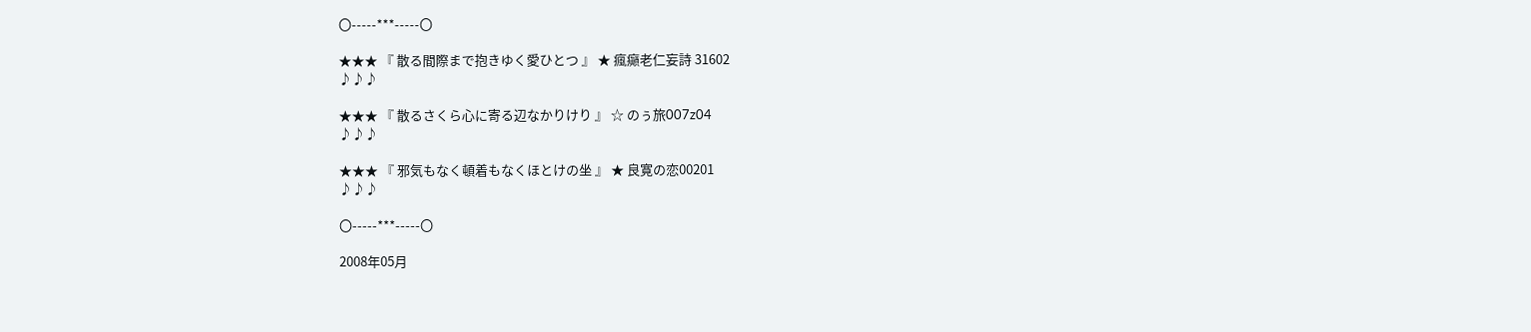〇-----***-----〇

★★★ 『 散る間際まで抱きゆく愛ひとつ 』 ★ 瘋癲老仁妄詩 31602
♪♪♪

★★★ 『 散るさくら心に寄る辺なかりけり 』 ☆ のぅ旅007z04
♪♪♪

★★★ 『 邪気もなく頓着もなくほとけの坐 』 ★ 良寛の恋00201
♪♪♪

〇-----***-----〇

2008年05月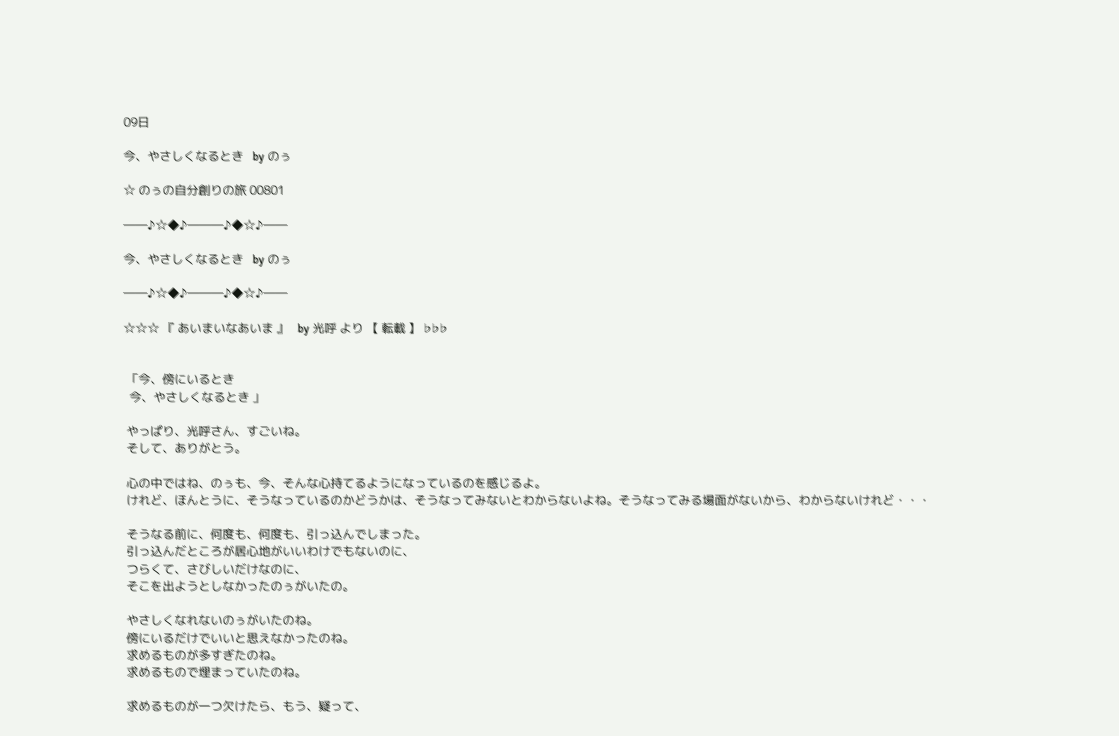09日

今、やさしくなるとき   by のぅ

☆ のぅの自分創りの旅 00801

――♪☆◆♪―――♪◆☆♪――

今、やさしくなるとき   by のぅ

――♪☆◆♪―――♪◆☆♪――

☆☆☆ 『 あいまいなあいま 』   by 光呼 より 【 転載 】 ♭♭♭


 「今、傍にいるとき
  今、やさしくなるとき 」

 やっぱり、光呼さん、すごいね。
 そして、ありがとう。

 心の中ではね、のぅも、今、そんな心持てるようになっているのを感じるよ。
 けれど、ほんとうに、そうなっているのかどうかは、そうなってみないとわからないよね。そうなってみる場面がないから、わからないけれど・・・

 そうなる前に、何度も、何度も、引っ込んでしまった。
 引っ込んだところが居心地がいいわけでもないのに、
 つらくて、さびしいだけなのに、
 そこを出ようとしなかったのぅがいたの。

 やさしくなれないのぅがいたのね。
 傍にいるだけでいいと思えなかったのね。
 求めるものが多すぎたのね。
 求めるもので埋まっていたのね。

 求めるものが一つ欠けたら、もう、疑って、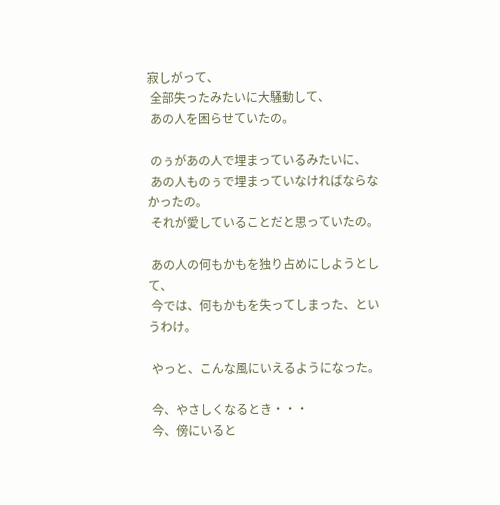寂しがって、
 全部失ったみたいに大騒動して、
 あの人を困らせていたの。

 のぅがあの人で埋まっているみたいに、
 あの人ものぅで埋まっていなければならなかったの。
 それが愛していることだと思っていたの。

 あの人の何もかもを独り占めにしようとして、
 今では、何もかもを失ってしまった、というわけ。

 やっと、こんな風にいえるようになった。

 今、やさしくなるとき・・・
 今、傍にいると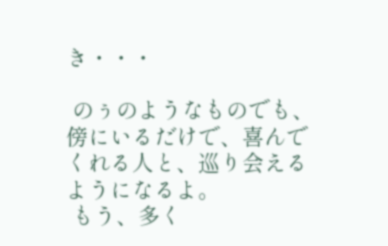き・・・

 のぅのようなものでも、傍にいるだけで、喜んでくれる人と、巡り会えるようになるよ。
 もう、多く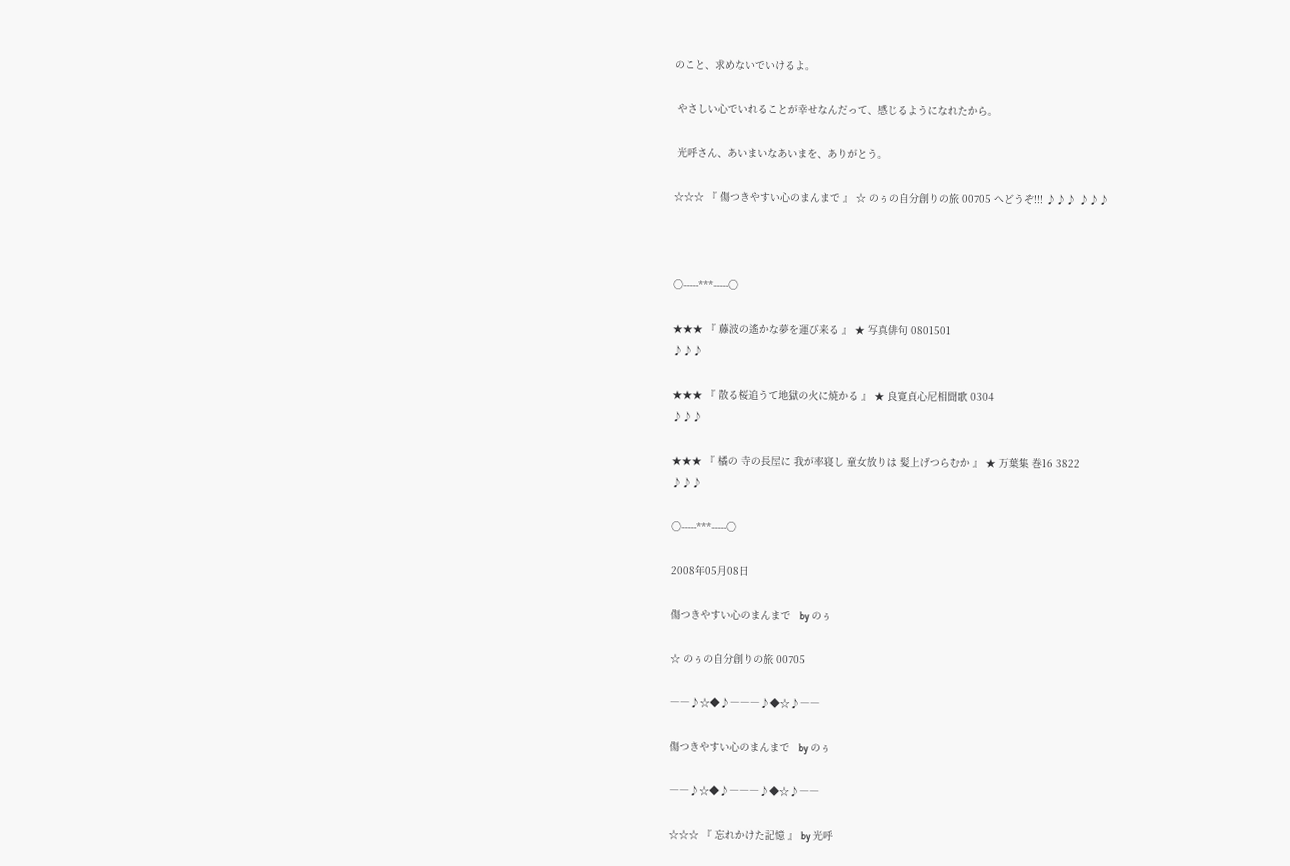のこと、求めないでいけるよ。

 やさしい心でいれることが幸せなんだって、感じるようになれたから。

 光呼さん、あいまいなあいまを、ありがとう。

☆☆☆ 『 傷つきやすい心のまんまで 』 ☆ のぅの自分創りの旅 00705 へどうぞ!!! ♪♪♪ ♪♪♪



〇-----***-----〇

★★★ 『 藤波の遙かな夢を運び来る 』 ★ 写真俳句 0801501
♪♪♪

★★★ 『 散る桜追うて地獄の火に焼かる 』 ★ 良寛貞心尼相聞歌 0304
♪♪♪

★★★ 『 橘の 寺の長屋に 我が率寝し 童女放りは 髪上げつらむか 』 ★ 万葉集 巻16 3822
♪♪♪

〇-----***-----〇

2008年05月08日

傷つきやすい心のまんまで   by のぅ

☆ のぅの自分創りの旅 00705

――♪☆◆♪―――♪◆☆♪――

傷つきやすい心のまんまで   by のぅ

――♪☆◆♪―――♪◆☆♪――

☆☆☆ 『 忘れかけた記憶 』 by 光呼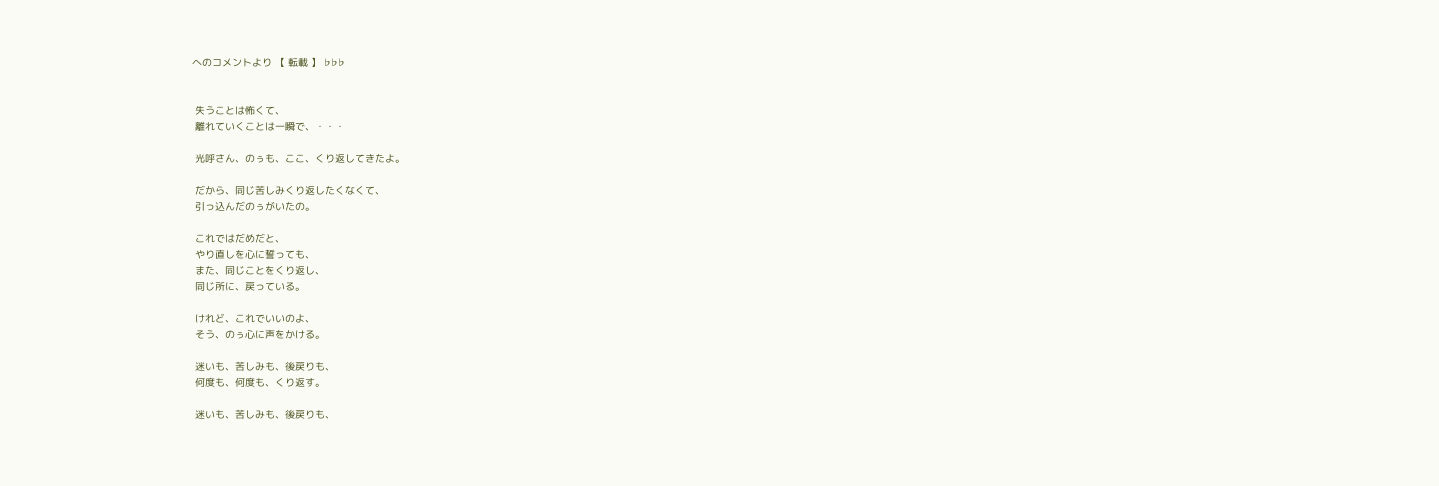へのコメントより 【 転載 】 ♭♭♭


 失うことは怖くて、
 離れていくことは一瞬で、・・・

 光呼さん、のぅも、ここ、くり返してきたよ。

 だから、同じ苦しみくり返したくなくて、
 引っ込んだのぅがいたの。

 これではだめだと、
 やり直しを心に誓っても、
 また、同じことをくり返し、
 同じ所に、戻っている。

 けれど、これでいいのよ、
 そう、のぅ心に声をかける。

 迷いも、苦しみも、後戻りも、
 何度も、何度も、くり返す。

 迷いも、苦しみも、後戻りも、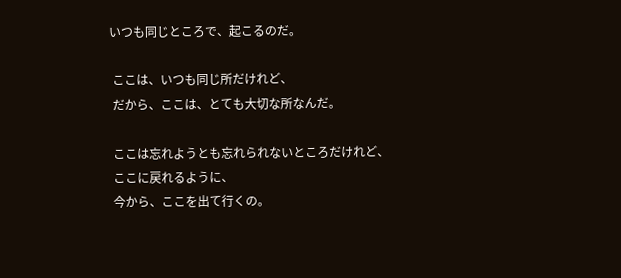いつも同じところで、起こるのだ。

 ここは、いつも同じ所だけれど、
 だから、ここは、とても大切な所なんだ。

 ここは忘れようとも忘れられないところだけれど、
 ここに戻れるように、
 今から、ここを出て行くの。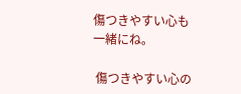傷つきやすい心も一緒にね。

 傷つきやすい心の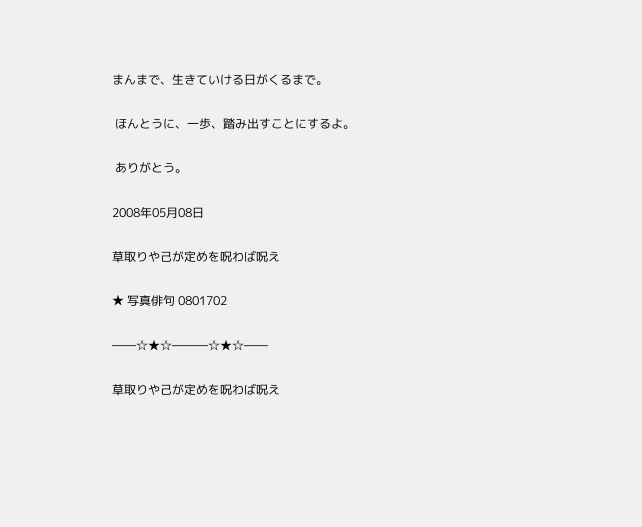まんまで、生きていける日がくるまで。

 ほんとうに、一歩、踏み出すことにするよ。

 ありがとう。

2008年05月08日

草取りや己が定めを呪わば呪え

★ 写真俳句 0801702

――☆★☆―――☆★☆――

草取りや己が定めを呪わば呪え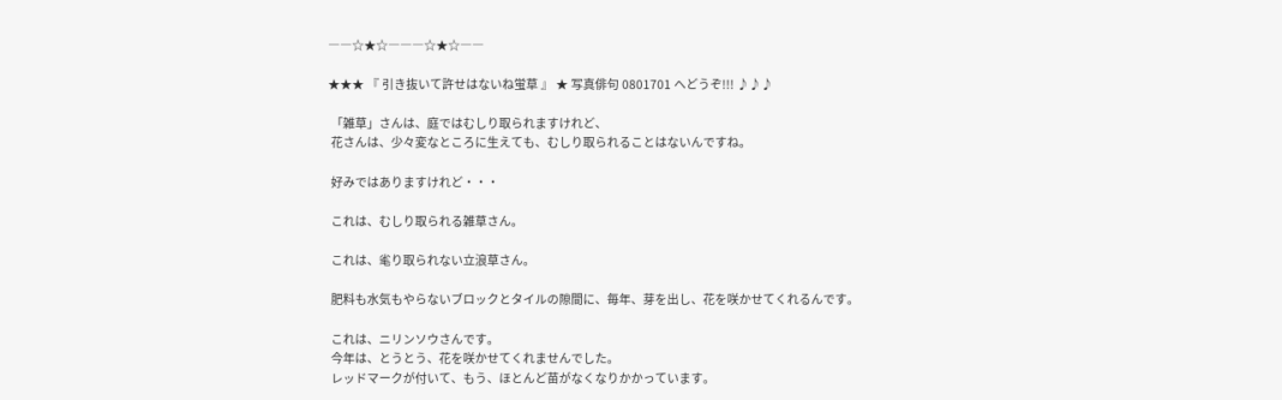――☆★☆―――☆★☆――

★★★ 『 引き抜いて許せはないね蛍草 』 ★ 写真俳句 0801701 へどうぞ!!! ♪♪♪

 「雑草」さんは、庭ではむしり取られますけれど、
 花さんは、少々変なところに生えても、むしり取られることはないんですね。

 好みではありますけれど・・・

 これは、むしり取られる雑草さん。

 これは、毟り取られない立浪草さん。

 肥料も水気もやらないブロックとタイルの隙間に、毎年、芽を出し、花を咲かせてくれるんです。

 これは、ニリンソウさんです。
 今年は、とうとう、花を咲かせてくれませんでした。
 レッドマークが付いて、もう、ほとんど苗がなくなりかかっています。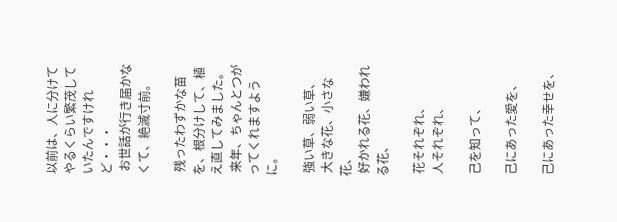以前は、人に分けてやるくらい繁茂していたんですけれど・・・
 お世話が行き届かなくて、絶滅寸前。

 残ったわずかな苗を、根分けして、植え直してみました。
 来年、ちゃんとつがってくれますように。

 強い草、弱い草、
 大きな花、小さな花、
 好かれる花、嫌われる花、

 花それぞれ、
 人それぞれ、

 己を知って、

 己にあった愛を、

 己にあった幸せを、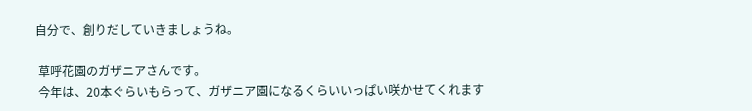自分で、創りだしていきましょうね。

 草呼花園のガザニアさんです。
 今年は、20本ぐらいもらって、ガザニア園になるくらいいっぱい咲かせてくれます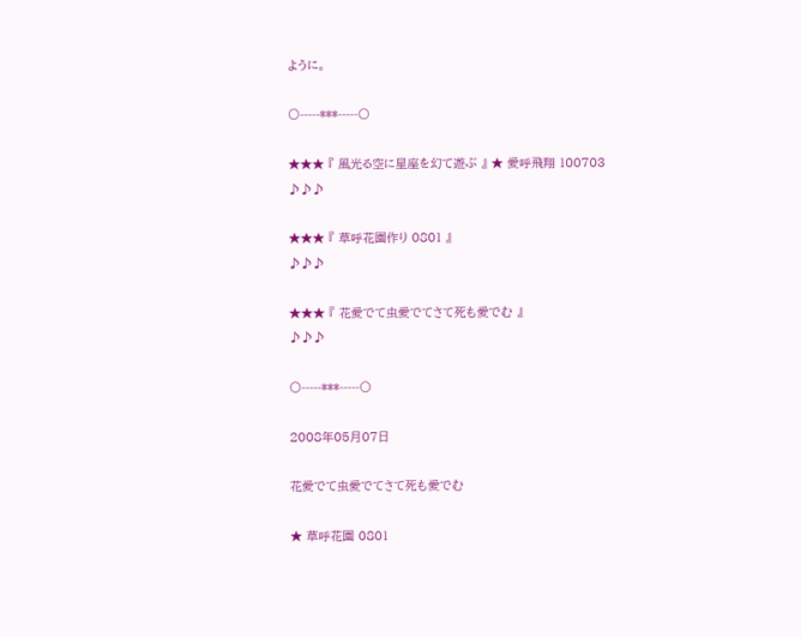ように。

〇-----***-----〇

★★★ 『 風光る空に星座を幻て遊ぶ 』 ★ 愛呼飛翔 100703
♪♪♪

★★★ 『 草呼花園作り 0801 』
♪♪♪

★★★ 『 花愛でて虫愛でてさて死も愛でむ 』
♪♪♪

〇-----***-----〇

2008年05月07日

花愛でて虫愛でてさて死も愛でむ

★ 草呼花園 0801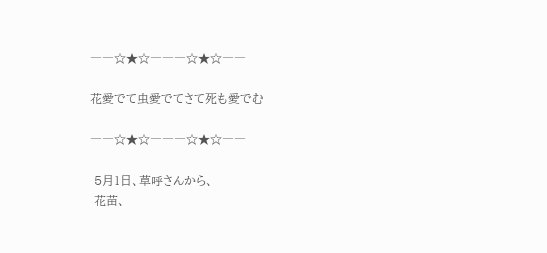――☆★☆―――☆★☆――

花愛でて虫愛でてさて死も愛でむ

――☆★☆―――☆★☆――

 5月1日、草呼さんから、
 花苗、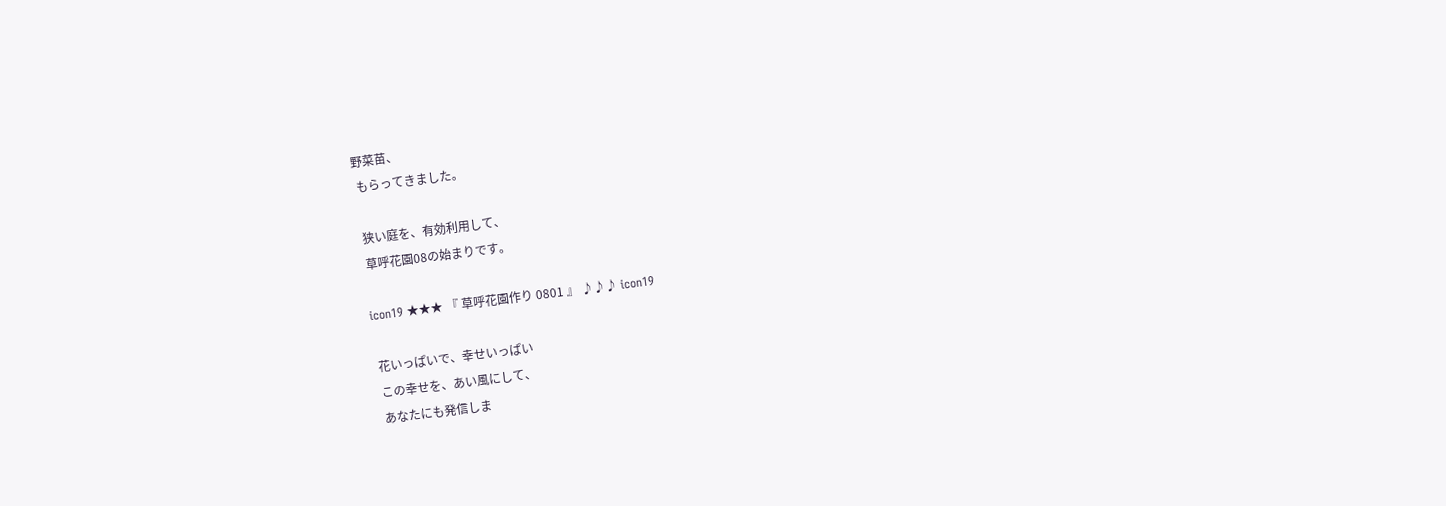野菜苗、
 もらってきました。

 狭い庭を、有効利用して、
 草呼花園08の始まりです。

icon19 ★★★ 『 草呼花園作り 0801 』 ♪♪♪ icon19

 花いっぱいで、幸せいっぱい
 この幸せを、あい風にして、
 あなたにも発信しま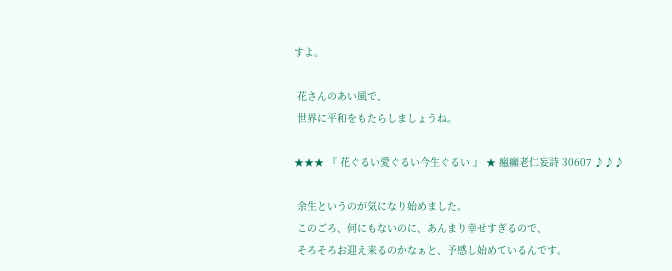すよ。

 花さんのあい風で、
 世界に平和をもたらしましょうね。

★★★ 『 花ぐるい愛ぐるい今生ぐるい 』 ★ 瘋癲老仁妄詩 30607 ♪♪♪

 余生というのが気になり始めました。
 このごろ、何にもないのに、あんまり幸せすぎるので、
 そろそろお迎え来るのかなぁと、予感し始めているんです。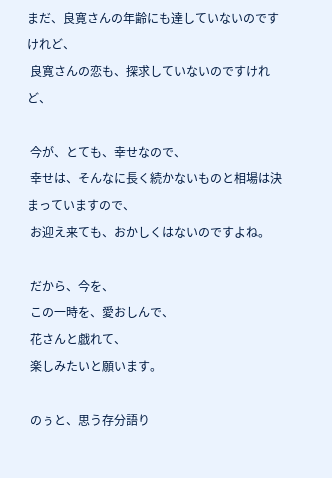まだ、良寛さんの年齢にも達していないのですけれど、
 良寛さんの恋も、探求していないのですけれど、

 今が、とても、幸せなので、
 幸せは、そんなに長く続かないものと相場は決まっていますので、
 お迎え来ても、おかしくはないのですよね。

 だから、今を、
 この一時を、愛おしんで、
 花さんと戯れて、
 楽しみたいと願います。

 のぅと、思う存分語り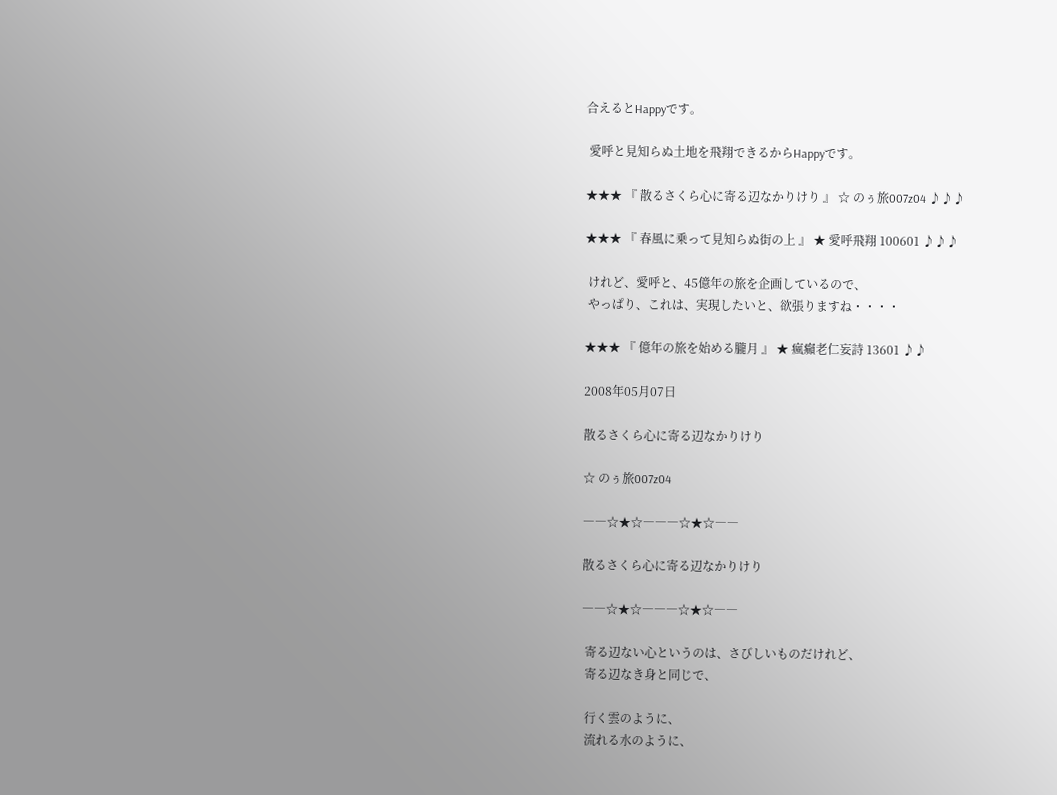合えるとHappyです。

 愛呼と見知らぬ土地を飛翔できるからHappyです。

★★★ 『 散るさくら心に寄る辺なかりけり 』 ☆ のぅ旅007z04 ♪♪♪

★★★ 『 春風に乗って見知らぬ街の上 』 ★ 愛呼飛翔 100601 ♪♪♪

 けれど、愛呼と、45億年の旅を企画しているので、
 やっぱり、これは、実現したいと、欲張りますね・・・・

★★★ 『 億年の旅を始める朧月 』 ★ 瘋癲老仁妄詩 13601 ♪♪

2008年05月07日

散るさくら心に寄る辺なかりけり

☆ のぅ旅007z04

――☆★☆―――☆★☆――

散るさくら心に寄る辺なかりけり

――☆★☆―――☆★☆――

 寄る辺ない心というのは、さびしいものだけれど、
 寄る辺なき身と同じで、

 行く雲のように、
 流れる水のように、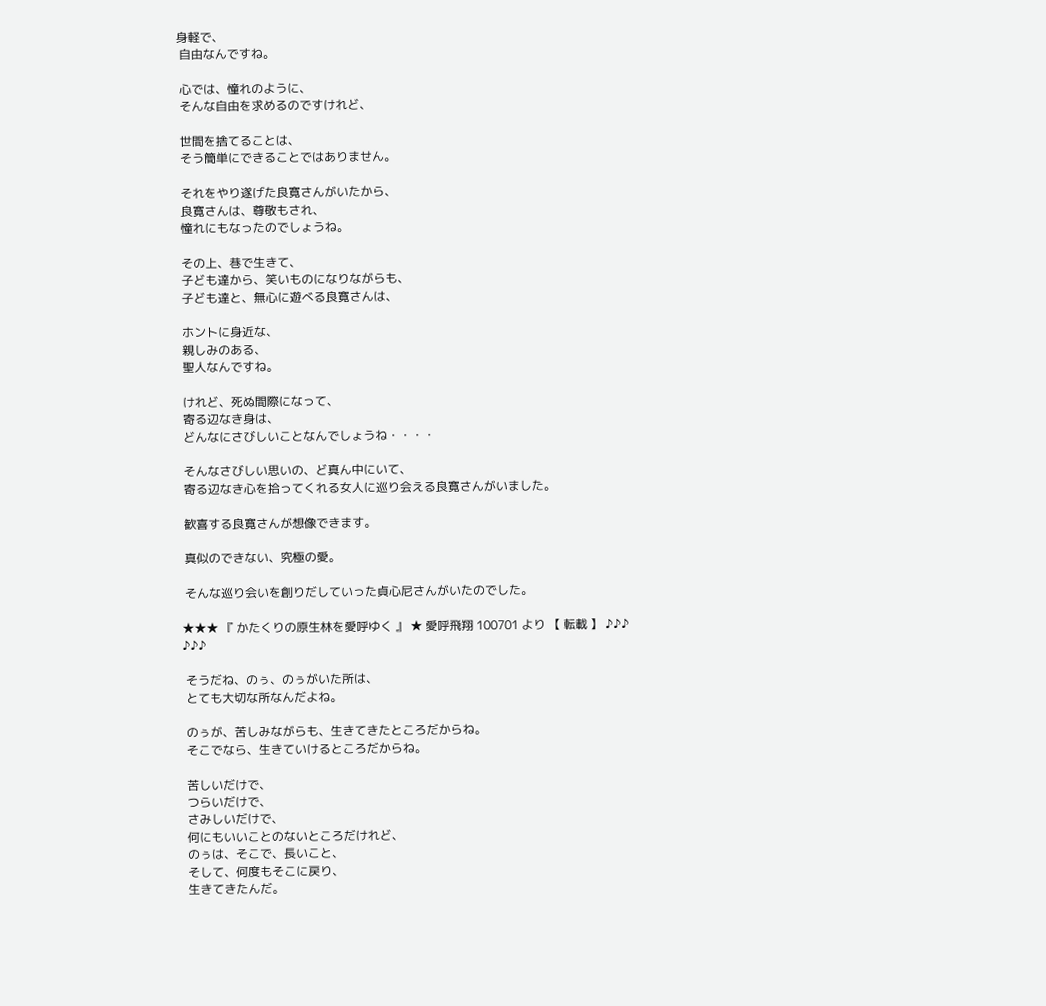身軽で、
 自由なんですね。

 心では、憧れのように、
 そんな自由を求めるのですけれど、

 世間を捨てることは、
 そう簡単にできることではありません。

 それをやり遂げた良寛さんがいたから、
 良寛さんは、尊敬もされ、
 憧れにもなったのでしょうね。

 その上、巷で生きて、
 子ども達から、笑いものになりながらも、
 子ども達と、無心に遊べる良寛さんは、

 ホントに身近な、
 親しみのある、
 聖人なんですね。

 けれど、死ぬ間際になって、
 寄る辺なき身は、
 どんなにさびしいことなんでしょうね・・・・

 そんなさびしい思いの、ど真ん中にいて、
 寄る辺なき心を拾ってくれる女人に巡り会える良寛さんがいました。

 歓喜する良寛さんが想像できます。

 真似のできない、究極の愛。

 そんな巡り会いを創りだしていった貞心尼さんがいたのでした。

★★★ 『 かたくりの原生林を愛呼ゆく 』 ★ 愛呼飛翔 100701 より 【 転載 】 ♪♪♪ ♪♪♪

 そうだね、のぅ、のぅがいた所は、
 とても大切な所なんだよね。

 のぅが、苦しみながらも、生きてきたところだからね。
 そこでなら、生きていけるところだからね。

 苦しいだけで、
 つらいだけで、
 さみしいだけで、
 何にもいいことのないところだけれど、
 のぅは、そこで、長いこと、
 そして、何度もそこに戻り、
 生きてきたんだ。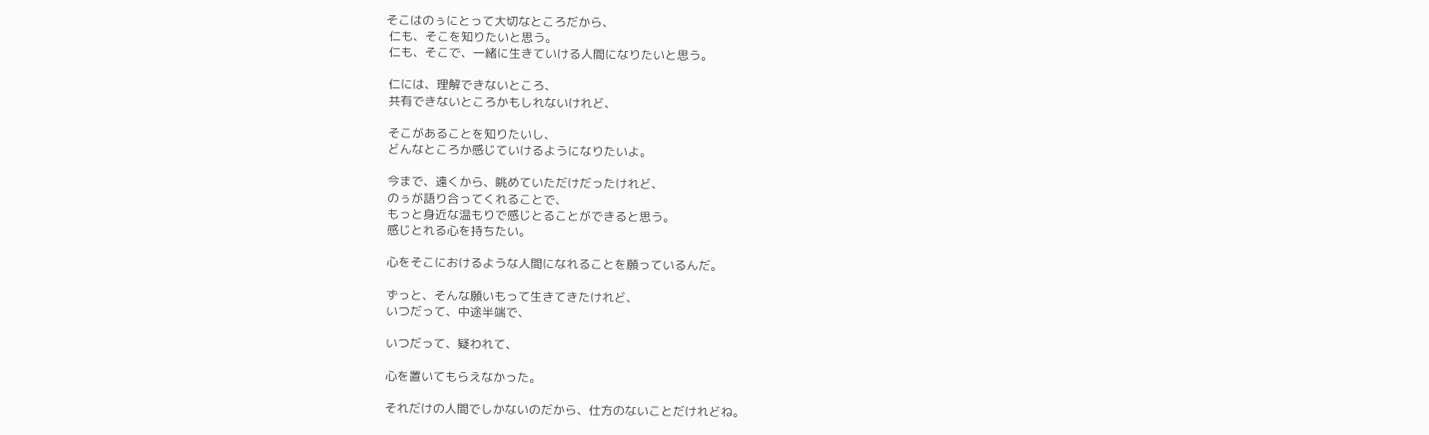そこはのぅにとって大切なところだから、
 仁も、そこを知りたいと思う。
 仁も、そこで、一緒に生きていける人間になりたいと思う。

 仁には、理解できないところ、
 共有できないところかもしれないけれど、

 そこがあることを知りたいし、
 どんなところか感じていけるようになりたいよ。

 今まで、遠くから、眺めていただけだったけれど、
 のぅが語り合ってくれることで、
 もっと身近な温もりで感じとることができると思う。
 感じとれる心を持ちたい。

 心をそこにおけるような人間になれることを願っているんだ。

 ずっと、そんな願いもって生きてきたけれど、
 いつだって、中途半端で、

 いつだって、疑われて、

 心を置いてもらえなかった。

 それだけの人間でしかないのだから、仕方のないことだけれどね。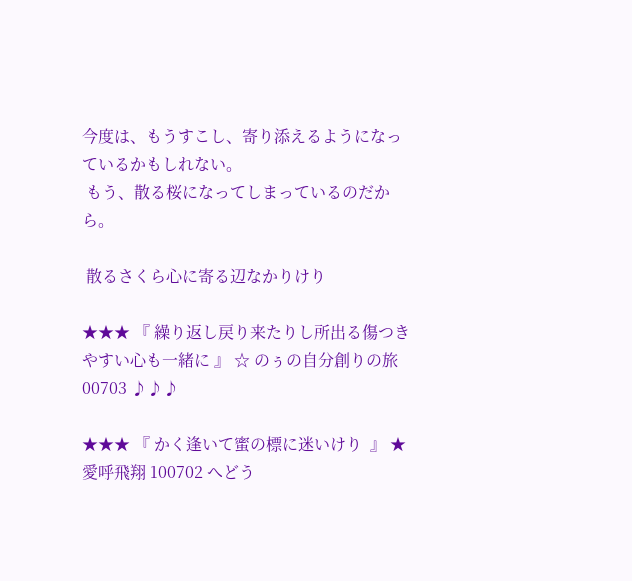今度は、もうすこし、寄り添えるようになっているかもしれない。
 もう、散る桜になってしまっているのだから。

 散るさくら心に寄る辺なかりけり

★★★ 『 繰り返し戻り来たりし所出る傷つきやすい心も一緒に 』 ☆ のぅの自分創りの旅 00703 ♪♪♪

★★★ 『 かく逢いて蜜の標に迷いけり  』 ★ 愛呼飛翔 100702 へどう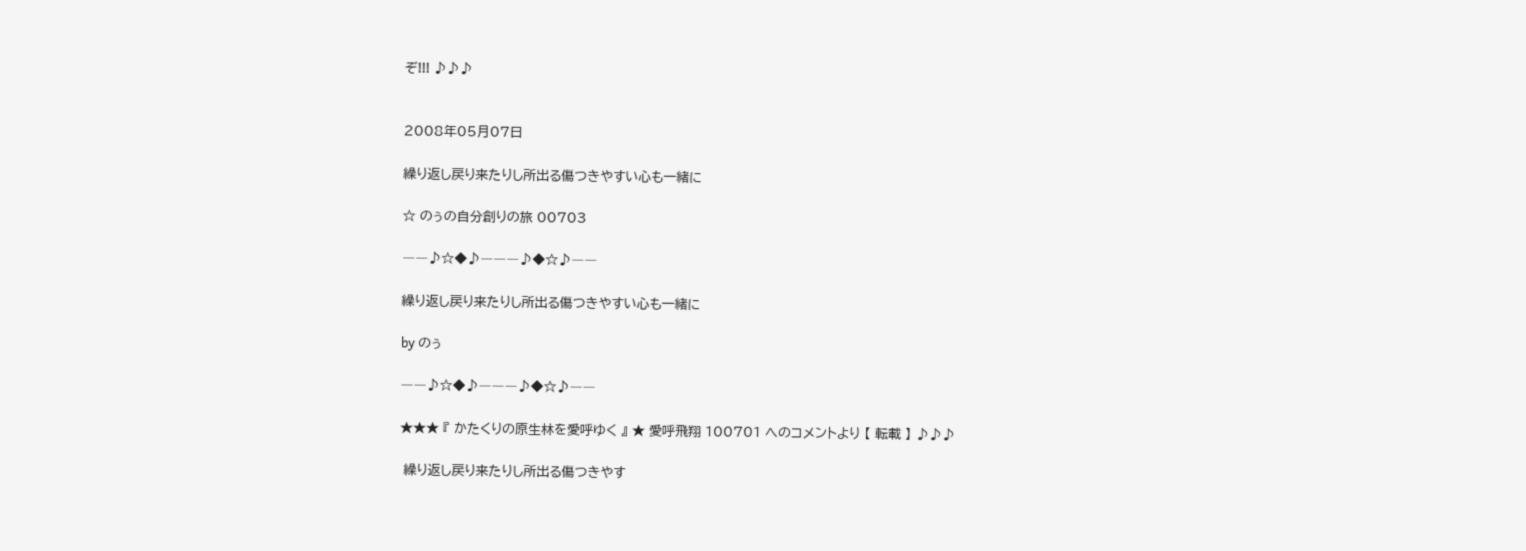ぞ!!! ♪♪♪


2008年05月07日

繰り返し戻り来たりし所出る傷つきやすい心も一緒に

☆ のぅの自分創りの旅 00703

――♪☆◆♪―――♪◆☆♪――

繰り返し戻り来たりし所出る傷つきやすい心も一緒に

by のぅ

――♪☆◆♪―――♪◆☆♪――

★★★ 『 かたくりの原生林を愛呼ゆく 』 ★ 愛呼飛翔 100701 へのコメントより 【 転載 】 ♪♪♪

 繰り返し戻り来たりし所出る傷つきやす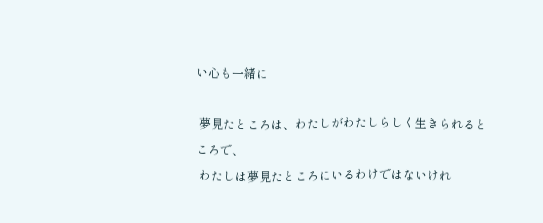い心も一緒に

 夢見たところは、わたしがわたしらしく生きられるところで、
 わたしは夢見たところにいるわけではないけれ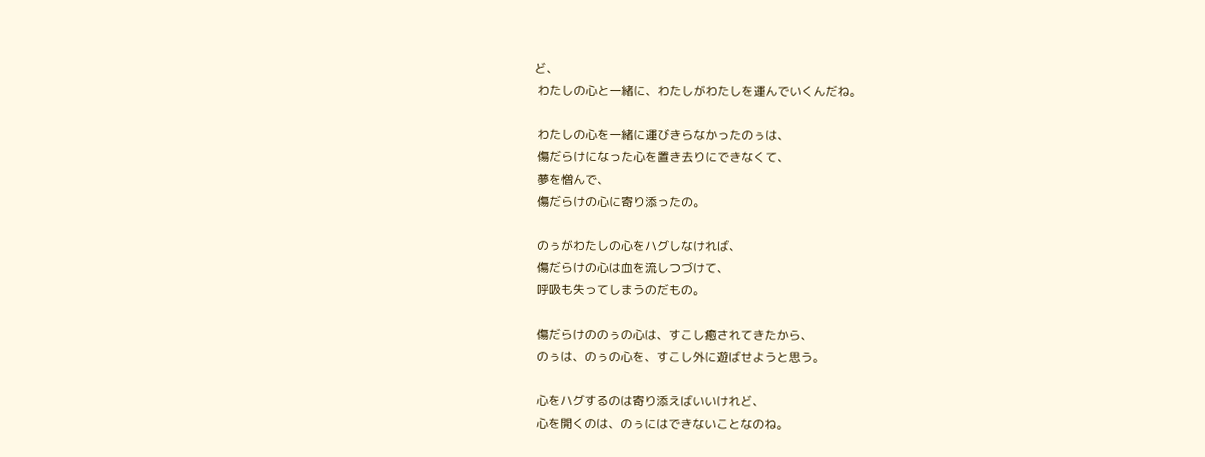ど、
 わたしの心と一緒に、わたしがわたしを運んでいくんだね。

 わたしの心を一緒に運びきらなかったのぅは、
 傷だらけになった心を置き去りにできなくて、
 夢を憎んで、
 傷だらけの心に寄り添ったの。

 のぅがわたしの心をハグしなければ、
 傷だらけの心は血を流しつづけて、
 呼吸も失ってしまうのだもの。

 傷だらけののぅの心は、すこし癒されてきたから、
 のぅは、のぅの心を、すこし外に遊ばせようと思う。

 心をハグするのは寄り添えばいいけれど、
 心を開くのは、のぅにはできないことなのね。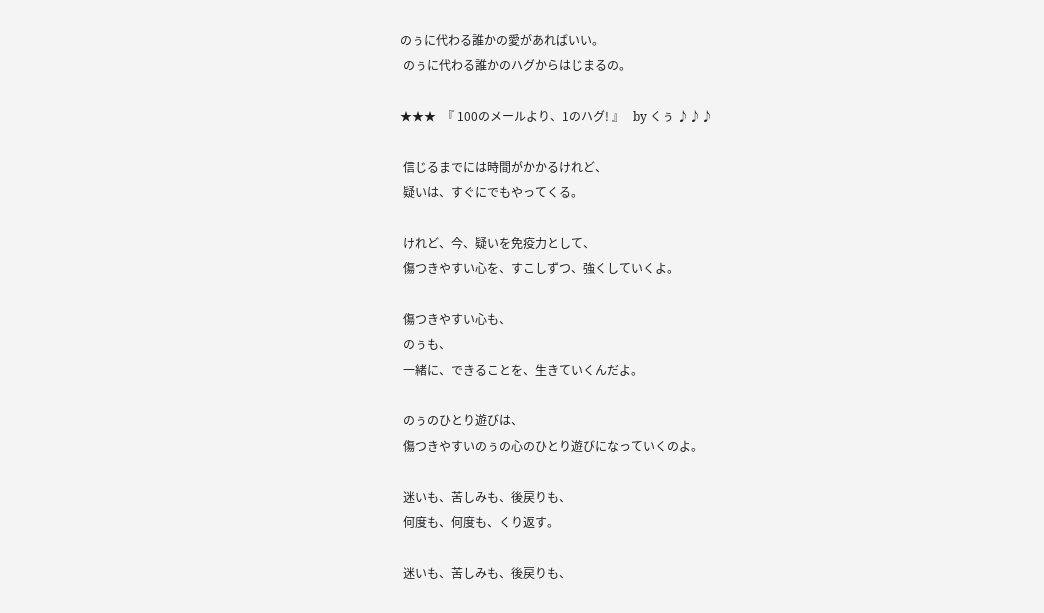のぅに代わる誰かの愛があればいい。
 のぅに代わる誰かのハグからはじまるの。

★★★  『 100のメールより、1のハグ! 』   by くぅ ♪♪♪

 信じるまでには時間がかかるけれど、
 疑いは、すぐにでもやってくる。

 けれど、今、疑いを免疫力として、
 傷つきやすい心を、すこしずつ、強くしていくよ。

 傷つきやすい心も、
 のぅも、
 一緒に、できることを、生きていくんだよ。

 のぅのひとり遊びは、
 傷つきやすいのぅの心のひとり遊びになっていくのよ。

 迷いも、苦しみも、後戻りも、
 何度も、何度も、くり返す。

 迷いも、苦しみも、後戻りも、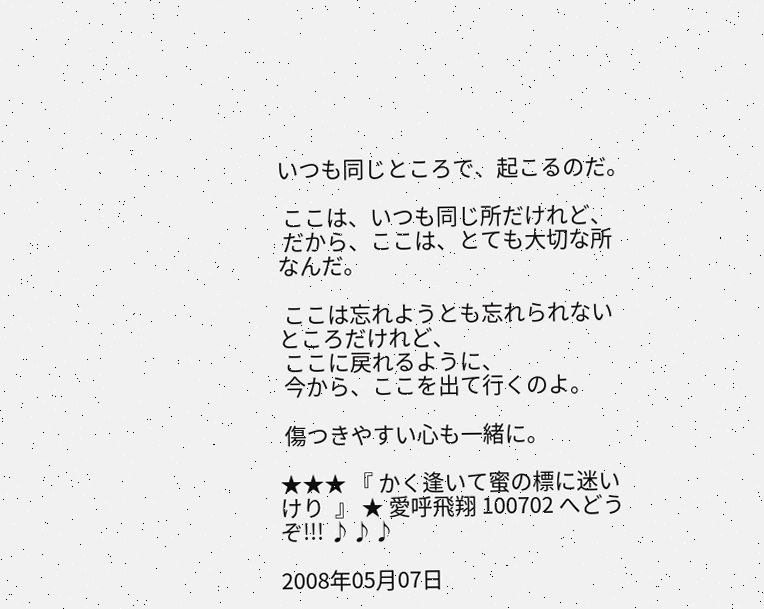いつも同じところで、起こるのだ。

 ここは、いつも同じ所だけれど、
 だから、ここは、とても大切な所なんだ。

 ここは忘れようとも忘れられないところだけれど、
 ここに戻れるように、
 今から、ここを出て行くのよ。

 傷つきやすい心も一緒に。

★★★ 『 かく逢いて蜜の標に迷いけり  』 ★ 愛呼飛翔 100702 へどうぞ!!! ♪♪♪

2008年05月07日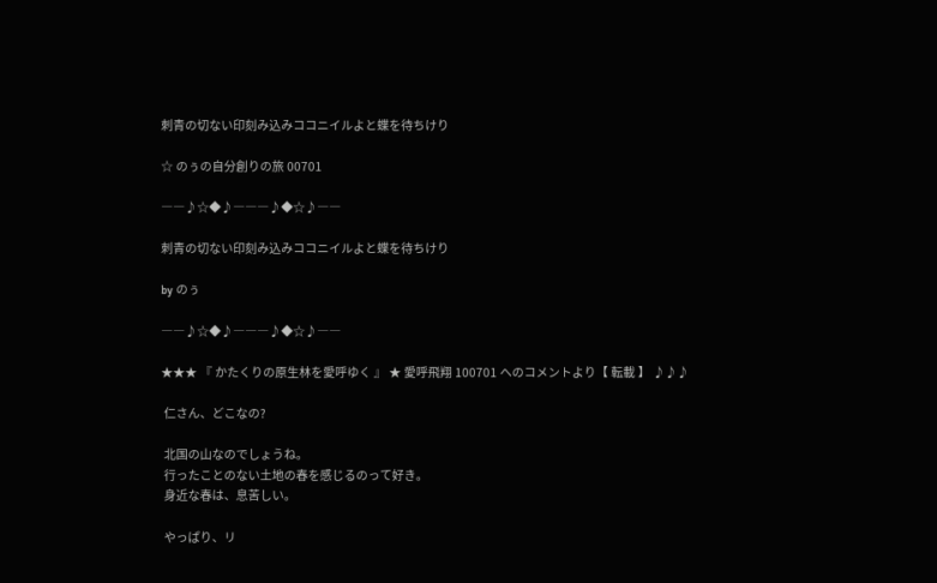刺青の切ない印刻み込みココニイルよと蝶を待ちけり

☆ のぅの自分創りの旅 00701

――♪☆◆♪―――♪◆☆♪――

刺青の切ない印刻み込みココニイルよと蝶を待ちけり

by のぅ

――♪☆◆♪―――♪◆☆♪――

★★★ 『 かたくりの原生林を愛呼ゆく 』 ★ 愛呼飛翔 100701 へのコメントより【 転載 】 ♪♪♪

 仁さん、どこなの?

 北国の山なのでしょうね。
 行ったことのない土地の春を感じるのって好き。
 身近な春は、息苦しい。

 やっぱり、リ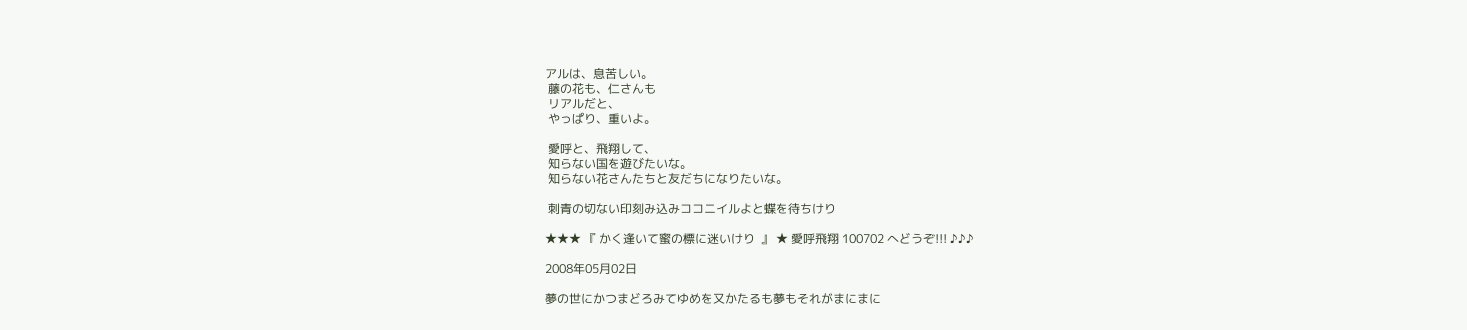アルは、息苦しい。
 藤の花も、仁さんも
 リアルだと、
 やっぱり、重いよ。

 愛呼と、飛翔して、
 知らない国を遊びたいな。
 知らない花さんたちと友だちになりたいな。

 刺青の切ない印刻み込みココニイルよと蝶を待ちけり

★★★ 『 かく逢いて蜜の標に迷いけり  』 ★ 愛呼飛翔 100702 へどうぞ!!! ♪♪♪

2008年05月02日

夢の世にかつまどろみてゆめを又かたるも夢もそれがまにまに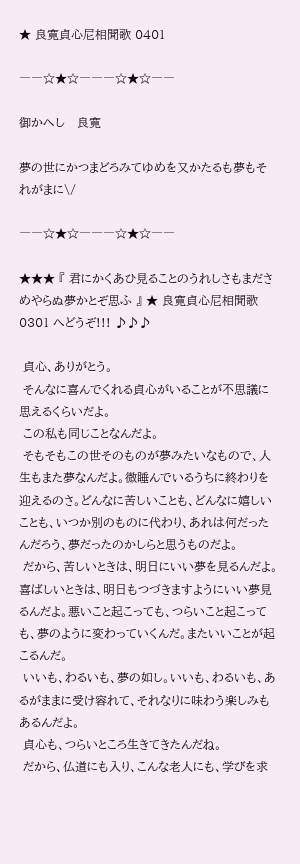★ 良寛貞心尼相聞歌 0401

――☆★☆―――☆★☆――

御かへし   良寛

夢の世にかつまどろみてゆめを又かたるも夢もそれがまに\/

――☆★☆―――☆★☆――

★★★ 『 君にかくあひ見ることのうれしさもまださめやらぬ夢かとぞ思ふ 』 ★ 良寛貞心尼相聞歌 0301 へどうぞ!!! ♪♪♪

 貞心、ありがとう。
 そんなに喜んでくれる貞心がいることが不思議に思えるくらいだよ。
 この私も同じことなんだよ。
 そもそもこの世そのものが夢みたいなもので、人生もまた夢なんだよ。微睡んでいるうちに終わりを迎えるのさ。どんなに苦しいことも、どんなに嬉しいことも、いつか別のものに代わり、あれは何だったんだろう、夢だったのかしらと思うものだよ。
 だから、苦しいときは、明日にいい夢を見るんだよ。喜ばしいときは、明日もつづきますようにいい夢見るんだよ。悪いこと起こっても、つらいこと起こっても、夢のように変わっていくんだ。またいいことが起こるんだ。
 いいも、わるいも、夢の如し。いいも、わるいも、あるがままに受け容れて、それなりに味わう楽しみもあるんだよ。
 貞心も、つらいところ生きてきたんだね。
 だから、仏道にも入り、こんな老人にも、学びを求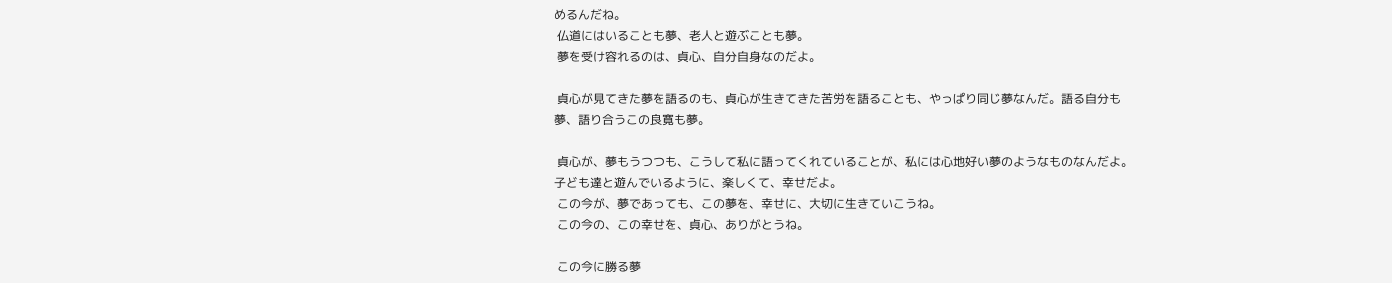めるんだね。
 仏道にはいることも夢、老人と遊ぶことも夢。
 夢を受け容れるのは、貞心、自分自身なのだよ。

 貞心が見てきた夢を語るのも、貞心が生きてきた苦労を語ることも、やっぱり同じ夢なんだ。語る自分も夢、語り合うこの良寛も夢。

 貞心が、夢もうつつも、こうして私に語ってくれていることが、私には心地好い夢のようなものなんだよ。子ども達と遊んでいるように、楽しくて、幸せだよ。
 この今が、夢であっても、この夢を、幸せに、大切に生きていこうね。
 この今の、この幸せを、貞心、ありがとうね。

 この今に勝る夢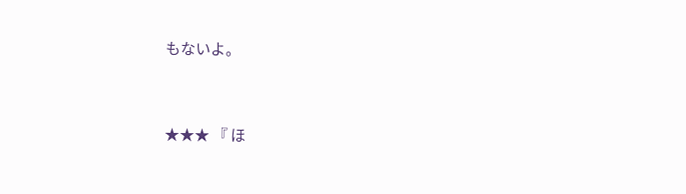もないよ。



★★★ 『 ほ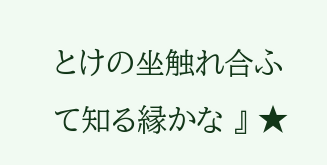とけの坐触れ合ふて知る縁かな 』 ★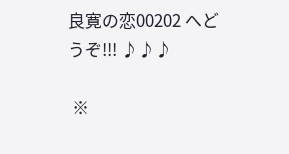良寛の恋00202 へどうぞ!!! ♪♪♪

 ※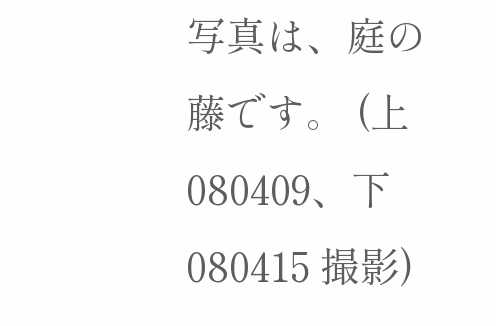写真は、庭の藤です。 (上 080409、下 080415 撮影)